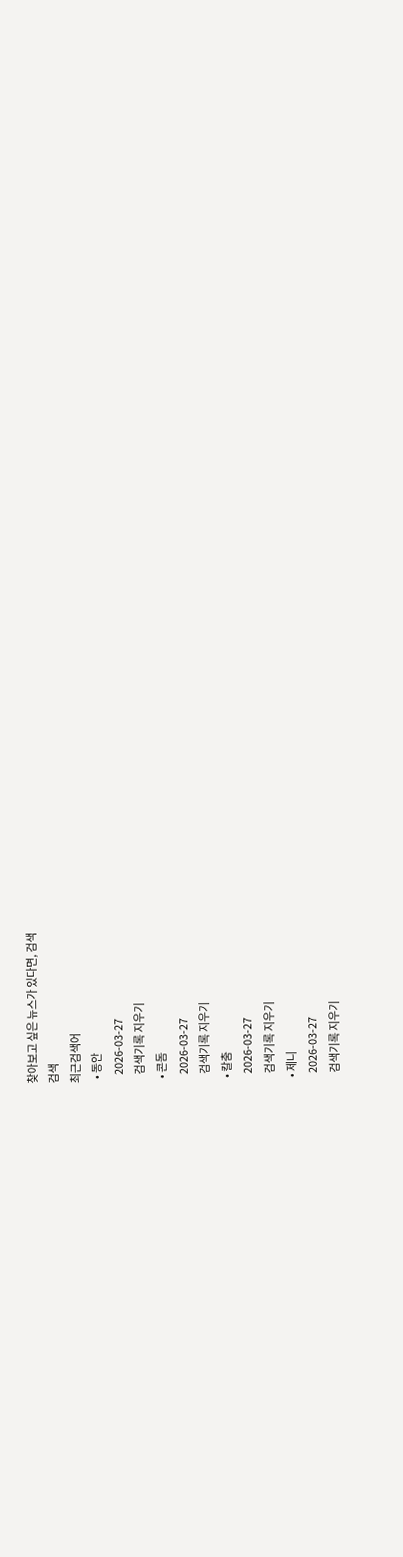찾아보고 싶은 뉴스가 있다면, 검색
검색
최근검색어
  • 동안
    2026-03-27
    검색기록 지우기
  • 콘돔
    2026-03-27
    검색기록 지우기
  • 칼춤
    2026-03-27
    검색기록 지우기
  • 제니
    2026-03-27
    검색기록 지우기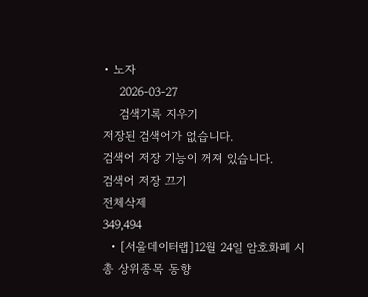• 노자
    2026-03-27
    검색기록 지우기
저장된 검색어가 없습니다.
검색어 저장 기능이 꺼져 있습니다.
검색어 저장 끄기
전체삭제
349,494
  • [서울데이터랩]12월 24일 암호화폐 시총 상위종목 동향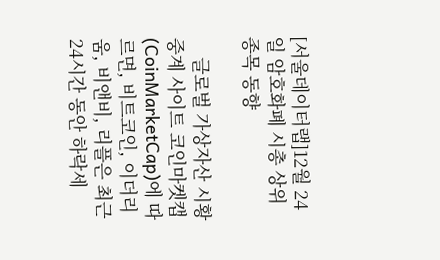[서울데이터랩]12월 24일 암호화폐 시총 상위종목 동향

    글로벌 가상자산 시황 중계 사이트 코인마켓캡(CoinMarketCap)에 따르면, 비트코인, 이더리움, 비앤비, 리플은 최근 24시간 동안 하락세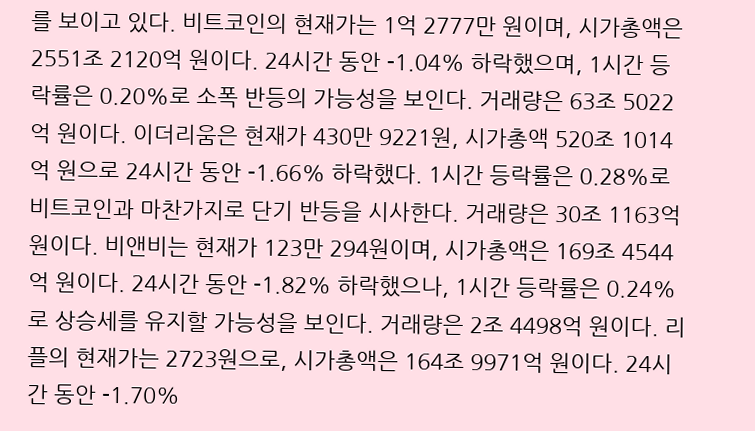를 보이고 있다. 비트코인의 현재가는 1억 2777만 원이며, 시가총액은 2551조 2120억 원이다. 24시간 동안 -1.04% 하락했으며, 1시간 등락률은 0.20%로 소폭 반등의 가능성을 보인다. 거래량은 63조 5022억 원이다. 이더리움은 현재가 430만 9221원, 시가총액 520조 1014억 원으로 24시간 동안 -1.66% 하락했다. 1시간 등락률은 0.28%로 비트코인과 마찬가지로 단기 반등을 시사한다. 거래량은 30조 1163억 원이다. 비앤비는 현재가 123만 294원이며, 시가총액은 169조 4544억 원이다. 24시간 동안 -1.82% 하락했으나, 1시간 등락률은 0.24%로 상승세를 유지할 가능성을 보인다. 거래량은 2조 4498억 원이다. 리플의 현재가는 2723원으로, 시가총액은 164조 9971억 원이다. 24시간 동안 -1.70%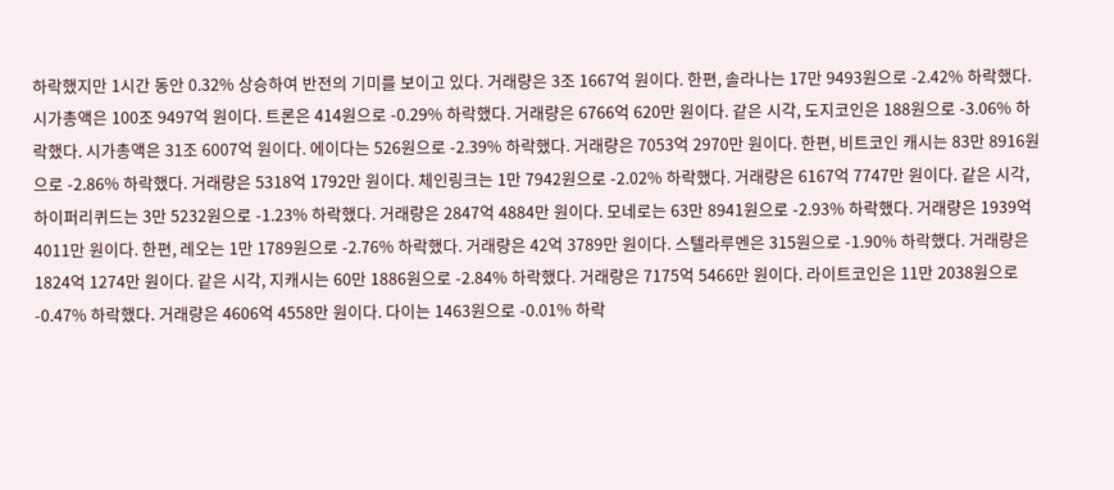하락했지만 1시간 동안 0.32% 상승하여 반전의 기미를 보이고 있다. 거래량은 3조 1667억 원이다. 한편, 솔라나는 17만 9493원으로 -2.42% 하락했다. 시가총액은 100조 9497억 원이다. 트론은 414원으로 -0.29% 하락했다. 거래량은 6766억 620만 원이다. 같은 시각, 도지코인은 188원으로 -3.06% 하락했다. 시가총액은 31조 6007억 원이다. 에이다는 526원으로 -2.39% 하락했다. 거래량은 7053억 2970만 원이다. 한편, 비트코인 캐시는 83만 8916원으로 -2.86% 하락했다. 거래량은 5318억 1792만 원이다. 체인링크는 1만 7942원으로 -2.02% 하락했다. 거래량은 6167억 7747만 원이다. 같은 시각, 하이퍼리퀴드는 3만 5232원으로 -1.23% 하락했다. 거래량은 2847억 4884만 원이다. 모네로는 63만 8941원으로 -2.93% 하락했다. 거래량은 1939억 4011만 원이다. 한편, 레오는 1만 1789원으로 -2.76% 하락했다. 거래량은 42억 3789만 원이다. 스텔라루멘은 315원으로 -1.90% 하락했다. 거래량은 1824억 1274만 원이다. 같은 시각, 지캐시는 60만 1886원으로 -2.84% 하락했다. 거래량은 7175억 5466만 원이다. 라이트코인은 11만 2038원으로 -0.47% 하락했다. 거래량은 4606억 4558만 원이다. 다이는 1463원으로 -0.01% 하락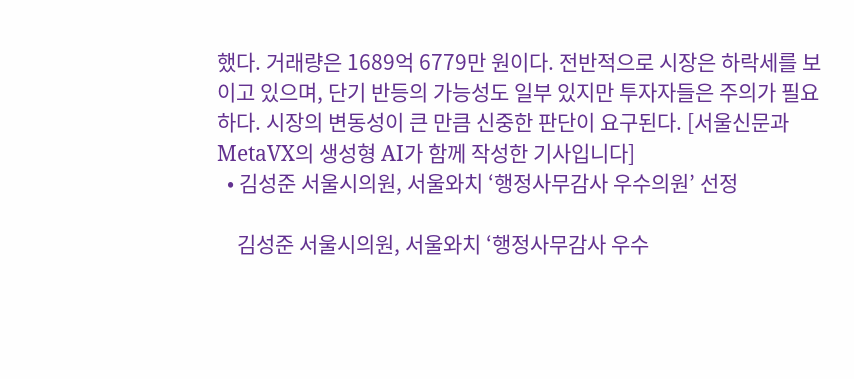했다. 거래량은 1689억 6779만 원이다. 전반적으로 시장은 하락세를 보이고 있으며, 단기 반등의 가능성도 일부 있지만 투자자들은 주의가 필요하다. 시장의 변동성이 큰 만큼 신중한 판단이 요구된다. [서울신문과 MetaVX의 생성형 AI가 함께 작성한 기사입니다]
  • 김성준 서울시의원, 서울와치 ‘행정사무감사 우수의원’ 선정

    김성준 서울시의원, 서울와치 ‘행정사무감사 우수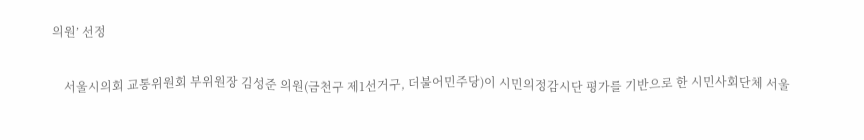의원’ 선정

    서울시의회 교통위원회 부위원장 김성준 의원(금천구 제1선거구, 더불어민주당)이 시민의정감시단 평가를 기반으로 한 시민사회단체 서울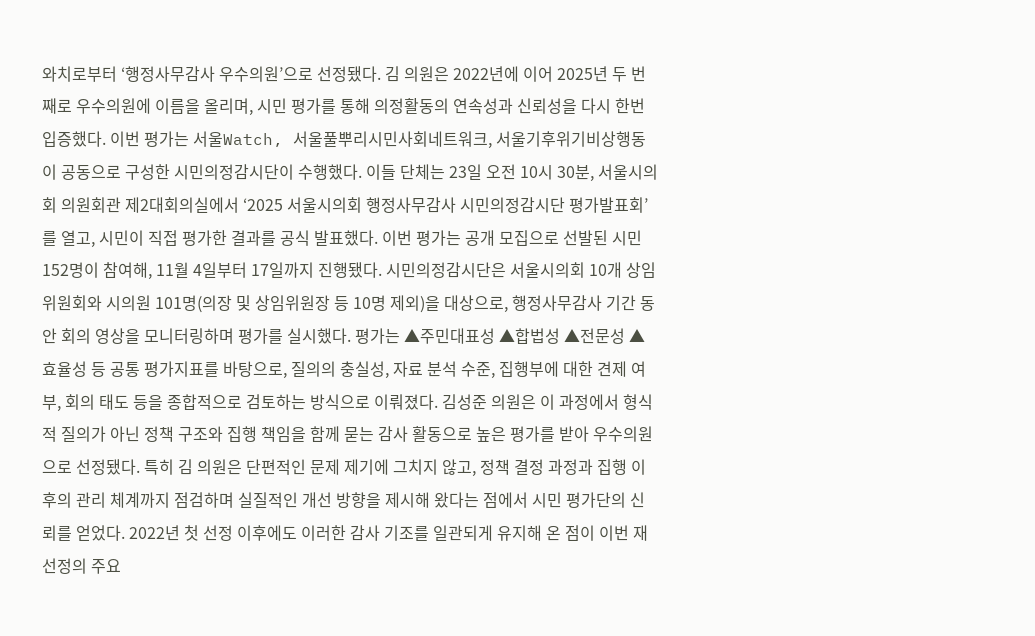와치로부터 ‘행정사무감사 우수의원’으로 선정됐다. 김 의원은 2022년에 이어 2025년 두 번째로 우수의원에 이름을 올리며, 시민 평가를 통해 의정활동의 연속성과 신뢰성을 다시 한번 입증했다. 이번 평가는 서울Watch, 서울풀뿌리시민사회네트워크, 서울기후위기비상행동이 공동으로 구성한 시민의정감시단이 수행했다. 이들 단체는 23일 오전 10시 30분, 서울시의회 의원회관 제2대회의실에서 ‘2025 서울시의회 행정사무감사 시민의정감시단 평가발표회’를 열고, 시민이 직접 평가한 결과를 공식 발표했다. 이번 평가는 공개 모집으로 선발된 시민 152명이 참여해, 11월 4일부터 17일까지 진행됐다. 시민의정감시단은 서울시의회 10개 상임위원회와 시의원 101명(의장 및 상임위원장 등 10명 제외)을 대상으로, 행정사무감사 기간 동안 회의 영상을 모니터링하며 평가를 실시했다. 평가는 ▲주민대표성 ▲합법성 ▲전문성 ▲효율성 등 공통 평가지표를 바탕으로, 질의의 충실성, 자료 분석 수준, 집행부에 대한 견제 여부, 회의 태도 등을 종합적으로 검토하는 방식으로 이뤄졌다. 김성준 의원은 이 과정에서 형식적 질의가 아닌 정책 구조와 집행 책임을 함께 묻는 감사 활동으로 높은 평가를 받아 우수의원으로 선정됐다. 특히 김 의원은 단편적인 문제 제기에 그치지 않고, 정책 결정 과정과 집행 이후의 관리 체계까지 점검하며 실질적인 개선 방향을 제시해 왔다는 점에서 시민 평가단의 신뢰를 얻었다. 2022년 첫 선정 이후에도 이러한 감사 기조를 일관되게 유지해 온 점이 이번 재선정의 주요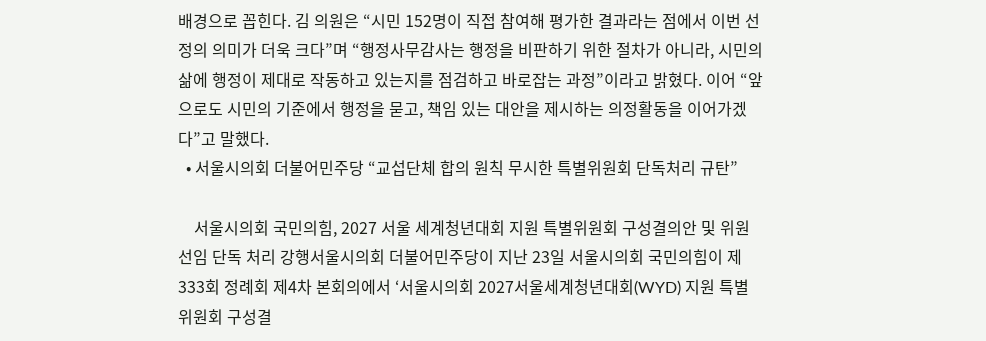배경으로 꼽힌다. 김 의원은 “시민 152명이 직접 참여해 평가한 결과라는 점에서 이번 선정의 의미가 더욱 크다”며 “행정사무감사는 행정을 비판하기 위한 절차가 아니라, 시민의 삶에 행정이 제대로 작동하고 있는지를 점검하고 바로잡는 과정”이라고 밝혔다. 이어 “앞으로도 시민의 기준에서 행정을 묻고, 책임 있는 대안을 제시하는 의정활동을 이어가겠다”고 말했다.
  • 서울시의회 더불어민주당 “교섭단체 합의 원칙 무시한 특별위원회 단독처리 규탄”

    서울시의회 국민의힘, 2027 서울 세계청년대회 지원 특별위원회 구성결의안 및 위원 선임 단독 처리 강행서울시의회 더불어민주당이 지난 23일 서울시의회 국민의힘이 제333회 정례회 제4차 본회의에서 ‘서울시의회 2027서울세계청년대회(WYD) 지원 특별위원회 구성결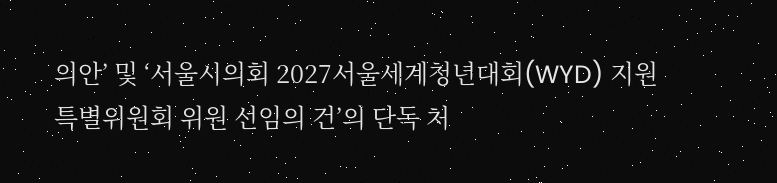의안’ 및 ‘서울시의회 2027서울세계청년대회(WYD) 지원 특별위원회 위원 선임의 건’의 단독 처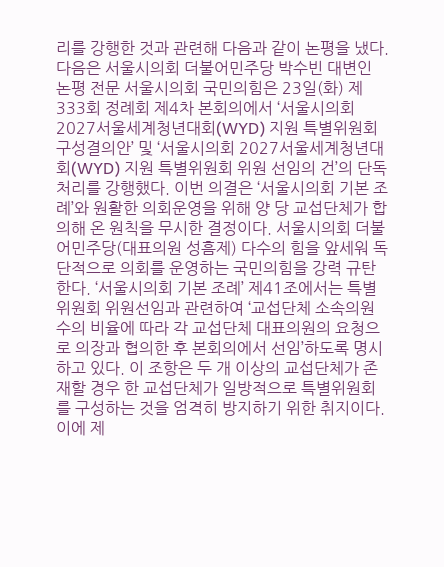리를 강행한 것과 관련해 다음과 같이 논평을 냈다. 다음은 서울시의회 더불어민주당 박수빈 대변인 논평 전문 서울시의회 국민의힘은 23일(화) 제333회 정례회 제4차 본회의에서 ‘서울시의회 2027서울세계청년대회(WYD) 지원 특별위원회 구성결의안’ 및 ‘서울시의회 2027서울세계청년대회(WYD) 지원 특별위원회 위원 선임의 건’의 단독 처리를 강행했다. 이번 의결은 ‘서울시의회 기본 조례’와 원활한 의회운영을 위해 양 당 교섭단체가 합의해 온 원칙을 무시한 결정이다. 서울시의회 더불어민주당(대표의원 성흠제) 다수의 힘을 앞세워 독단적으로 의회를 운영하는 국민의힘을 강력 규탄한다. ‘서울시의회 기본 조례’ 제41조에서는 특별위원회 위원선임과 관련하여 ‘교섭단체 소속의원수의 비율에 따라 각 교섭단체 대표의원의 요청으로 의장과 협의한 후 본회의에서 선임’하도록 명시하고 있다. 이 조항은 두 개 이상의 교섭단체가 존재할 경우 한 교섭단체가 일방적으로 특별위원회를 구성하는 것을 엄격히 방지하기 위한 취지이다. 이에 제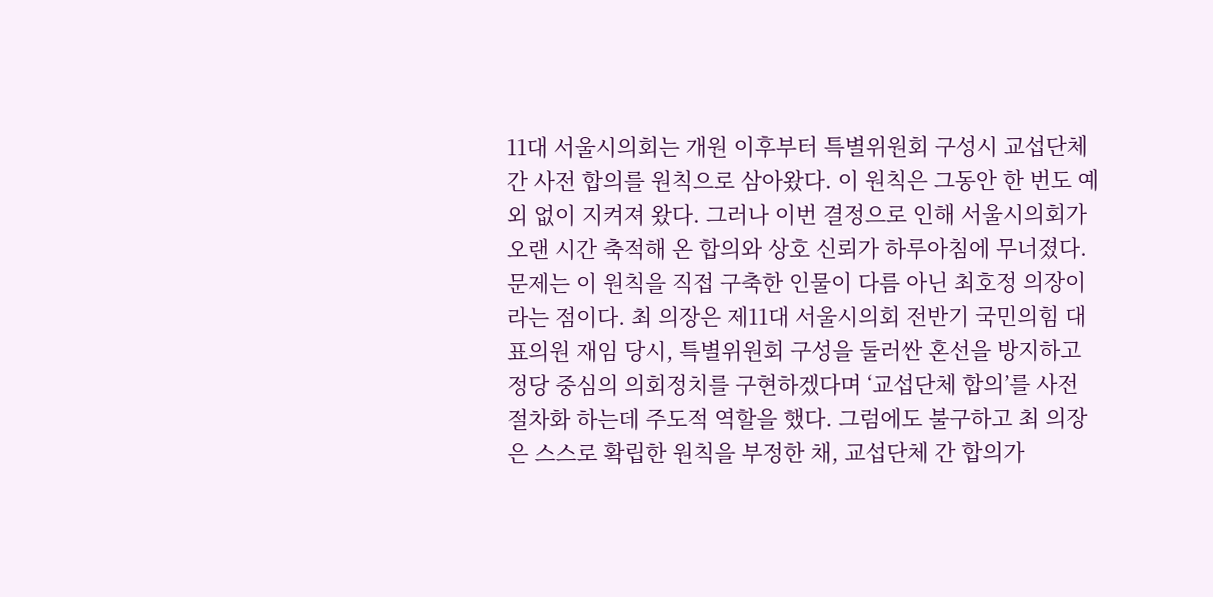11대 서울시의회는 개원 이후부터 특별위원회 구성시 교섭단체 간 사전 합의를 원칙으로 삼아왔다. 이 원칙은 그동안 한 번도 예외 없이 지켜져 왔다. 그러나 이번 결정으로 인해 서울시의회가 오랜 시간 축적해 온 합의와 상호 신뢰가 하루아침에 무너졌다. 문제는 이 원칙을 직접 구축한 인물이 다름 아닌 최호정 의장이라는 점이다. 최 의장은 제11대 서울시의회 전반기 국민의힘 대표의원 재임 당시, 특별위원회 구성을 둘러싼 혼선을 방지하고 정당 중심의 의회정치를 구현하겠다며 ‘교섭단체 합의’를 사전 절차화 하는데 주도적 역할을 했다. 그럼에도 불구하고 최 의장은 스스로 확립한 원칙을 부정한 채, 교섭단체 간 합의가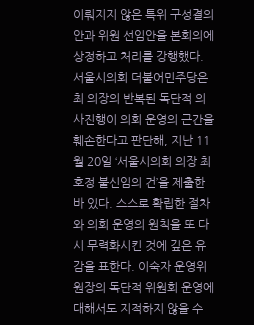이뤄지지 않은 특위 구성결의안과 위원 선임안을 본회의에 상정하고 처리를 강행했다. 서울시의회 더불어민주당은 최 의장의 반복된 독단적 의사진행이 의회 운영의 근간을 훼손한다고 판단해, 지난 11월 20일 ‘서울시의회 의장 최호정 불신임의 건’을 제출한 바 있다. 스스로 확립한 절차와 의회 운영의 원칙을 또 다시 무력화시킨 것에 깊은 유감을 표한다. 이숙자 운영위원장의 독단적 위원회 운영에 대해서도 지적하지 않을 수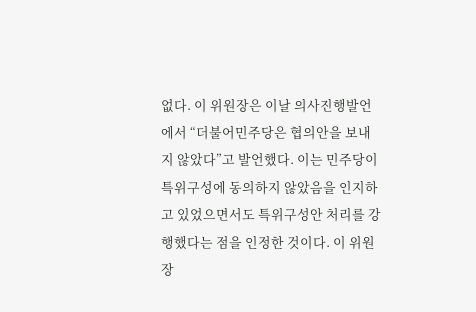없다. 이 위원장은 이날 의사진행발언에서 “더불어민주당은 협의안을 보내지 않았다”고 발언했다. 이는 민주당이 특위구성에 동의하지 않았음을 인지하고 있었으면서도 특위구성안 처리를 강행했다는 점을 인정한 것이다. 이 위원장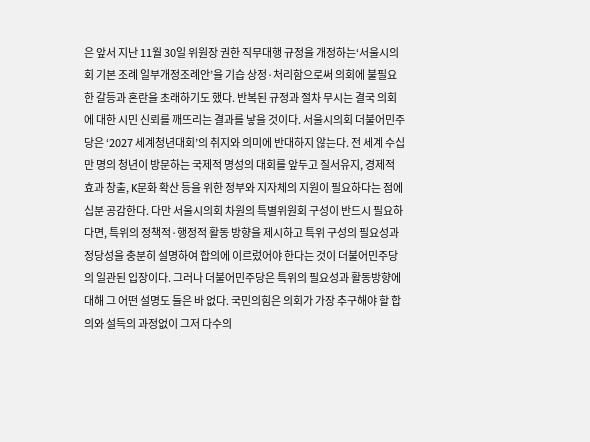은 앞서 지난 11월 30일 위원장 권한 직무대행 규정을 개정하는‘서울시의회 기본 조례 일부개정조례안’을 기습 상정·처리함으로써 의회에 불필요한 갈등과 혼란을 초래하기도 했다. 반복된 규정과 절차 무시는 결국 의회에 대한 시민 신뢰를 깨뜨리는 결과를 낳을 것이다. 서울시의회 더불어민주당은 ‘2027 세계청년대회’의 취지와 의미에 반대하지 않는다. 전 세계 수십만 명의 청년이 방문하는 국제적 명성의 대회를 앞두고 질서유지, 경제적 효과 창출, K문화 확산 등을 위한 정부와 지자체의 지원이 필요하다는 점에 십분 공감한다. 다만 서울시의회 차원의 특별위원회 구성이 반드시 필요하다면, 특위의 정책적·행정적 활동 방향을 제시하고 특위 구성의 필요성과 정당성을 충분히 설명하여 합의에 이르렀어야 한다는 것이 더불어민주당의 일관된 입장이다. 그러나 더불어민주당은 특위의 필요성과 활동방향에 대해 그 어떤 설명도 들은 바 없다. 국민의힘은 의회가 가장 추구해야 할 합의와 설득의 과정없이 그저 다수의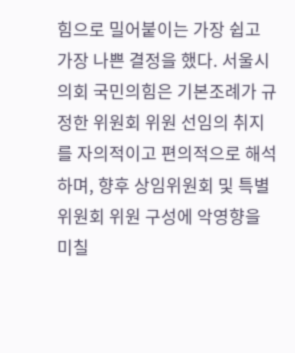힘으로 밀어붙이는 가장 쉽고 가장 나쁜 결정을 했다. 서울시의회 국민의힘은 기본조례가 규정한 위원회 위원 선임의 취지를 자의적이고 편의적으로 해석하며, 향후 상임위원회 및 특별위원회 위원 구성에 악영향을 미칠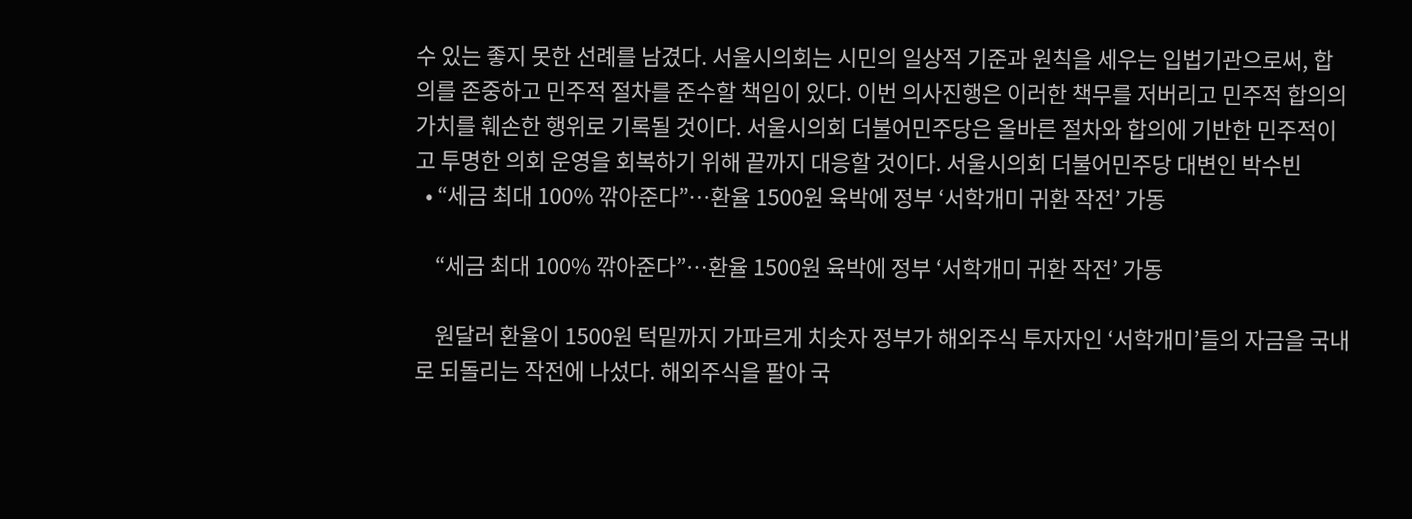수 있는 좋지 못한 선례를 남겼다. 서울시의회는 시민의 일상적 기준과 원칙을 세우는 입법기관으로써, 합의를 존중하고 민주적 절차를 준수할 책임이 있다. 이번 의사진행은 이러한 책무를 저버리고 민주적 합의의 가치를 훼손한 행위로 기록될 것이다. 서울시의회 더불어민주당은 올바른 절차와 합의에 기반한 민주적이고 투명한 의회 운영을 회복하기 위해 끝까지 대응할 것이다. 서울시의회 더불어민주당 대변인 박수빈
  • “세금 최대 100% 깎아준다”…환율 1500원 육박에 정부 ‘서학개미 귀환 작전’ 가동

    “세금 최대 100% 깎아준다”…환율 1500원 육박에 정부 ‘서학개미 귀환 작전’ 가동

    원달러 환율이 1500원 턱밑까지 가파르게 치솟자 정부가 해외주식 투자자인 ‘서학개미’들의 자금을 국내로 되돌리는 작전에 나섰다. 해외주식을 팔아 국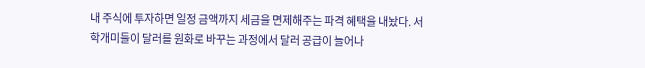내 주식에 투자하면 일정 금액까지 세금을 면제해주는 파격 혜택을 내놨다. 서학개미들이 달러를 원화로 바꾸는 과정에서 달러 공급이 늘어나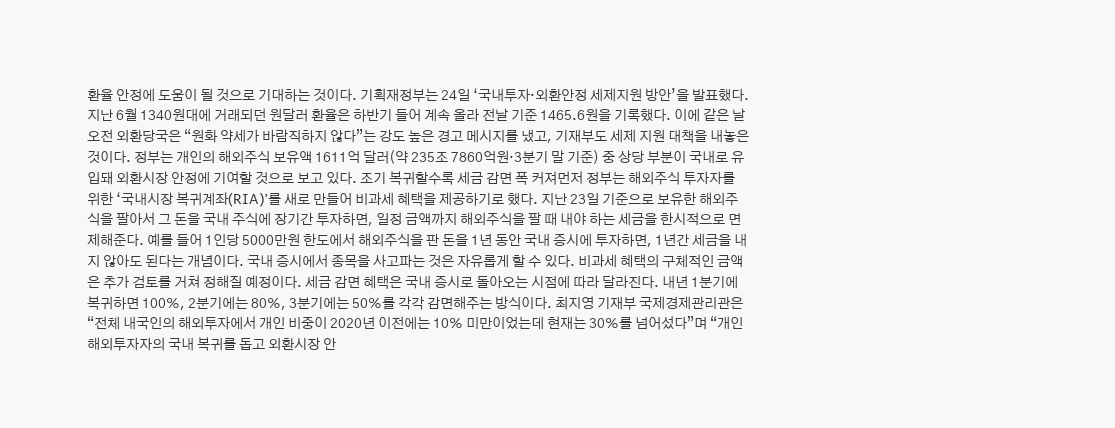환율 안정에 도움이 될 것으로 기대하는 것이다. 기획재정부는 24일 ‘국내투자·외환안정 세제지원 방안’을 발표했다. 지난 6월 1340원대에 거래되던 원달러 환율은 하반기 들어 계속 올라 전날 기준 1465.6원을 기록했다. 이에 같은 날 오전 외환당국은 “원화 약세가 바람직하지 않다”는 강도 높은 경고 메시지를 냈고, 기재부도 세제 지원 대책을 내놓은 것이다. 정부는 개인의 해외주식 보유액 1611억 달러(약 235조 7860억원·3분기 말 기준) 중 상당 부분이 국내로 유입돼 외환시장 안정에 기여할 것으로 보고 있다. 조기 복귀할수록 세금 감면 폭 커져먼저 정부는 해외주식 투자자를 위한 ‘국내시장 복귀계좌(RIA)’를 새로 만들어 비과세 혜택을 제공하기로 했다. 지난 23일 기준으로 보유한 해외주식을 팔아서 그 돈을 국내 주식에 장기간 투자하면, 일정 금액까지 해외주식을 팔 때 내야 하는 세금을 한시적으로 면제해준다. 예를 들어 1인당 5000만원 한도에서 해외주식을 판 돈을 1년 동안 국내 증시에 투자하면, 1년간 세금을 내지 않아도 된다는 개념이다. 국내 증시에서 종목을 사고파는 것은 자유롭게 할 수 있다. 비과세 혜택의 구체적인 금액은 추가 검토를 거쳐 정해질 예정이다. 세금 감면 혜택은 국내 증시로 돌아오는 시점에 따라 달라진다. 내년 1분기에 복귀하면 100%, 2분기에는 80%, 3분기에는 50%를 각각 감면해주는 방식이다. 최지영 기재부 국제경제관리관은 “전체 내국인의 해외투자에서 개인 비중이 2020년 이전에는 10% 미만이었는데 현재는 30%를 넘어섰다”며 “개인 해외투자자의 국내 복귀를 돕고 외환시장 안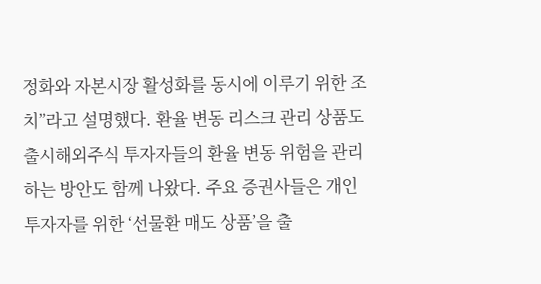정화와 자본시장 활성화를 동시에 이루기 위한 조치”라고 설명했다. 환율 변동 리스크 관리 상품도 출시해외주식 투자자들의 환율 변동 위험을 관리하는 방안도 함께 나왔다. 주요 증권사들은 개인투자자를 위한 ‘선물환 매도 상품’을 출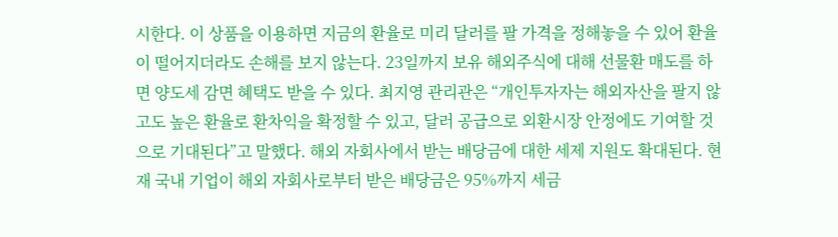시한다. 이 상품을 이용하면 지금의 환율로 미리 달러를 팔 가격을 정해놓을 수 있어 환율이 떨어지더라도 손해를 보지 않는다. 23일까지 보유 해외주식에 대해 선물환 매도를 하면 양도세 감면 혜택도 받을 수 있다. 최지영 관리관은 “개인투자자는 해외자산을 팔지 않고도 높은 환율로 환차익을 확정할 수 있고, 달러 공급으로 외환시장 안정에도 기여할 것으로 기대된다”고 말했다. 해외 자회사에서 받는 배당금에 대한 세제 지원도 확대된다. 현재 국내 기업이 해외 자회사로부터 받은 배당금은 95%까지 세금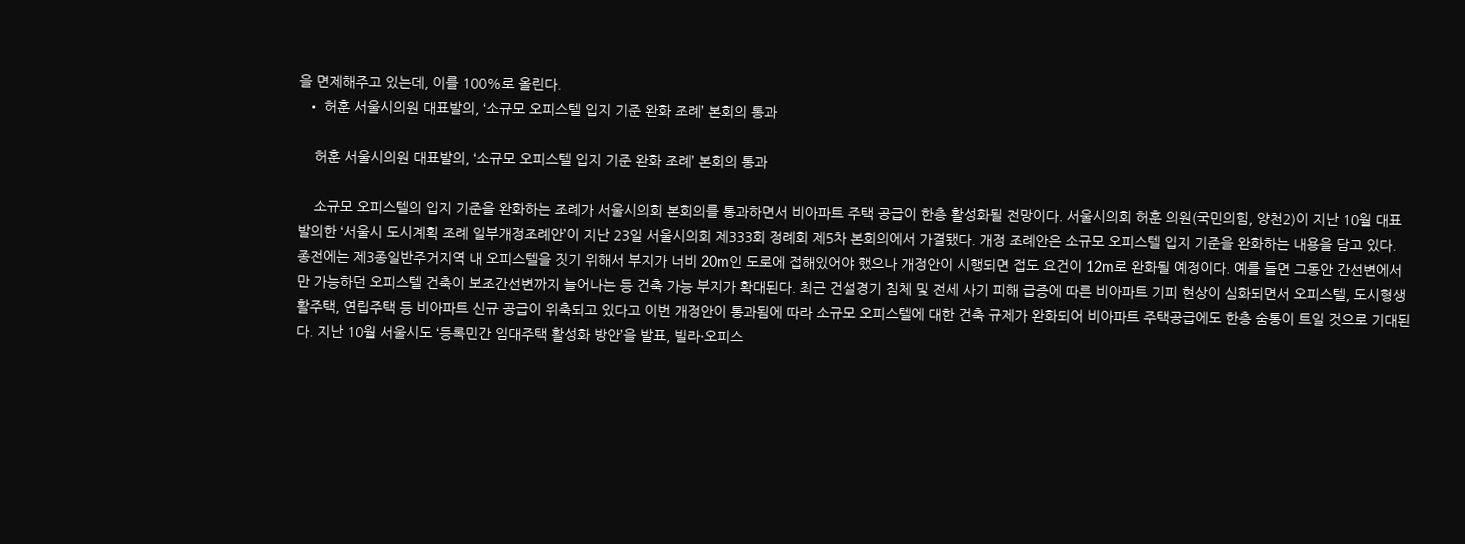을 면제해주고 있는데, 이를 100%로 올린다.
  • 허훈 서울시의원 대표발의, ‘소규모 오피스텔 입지 기준 완화 조례’ 본회의 통과

    허훈 서울시의원 대표발의, ‘소규모 오피스텔 입지 기준 완화 조례’ 본회의 통과

    소규모 오피스텔의 입지 기준을 완화하는 조례가 서울시의회 본회의를 통과하면서 비아파트 주택 공급이 한층 활성화될 전망이다. 서울시의회 허훈 의원(국민의힘, 양천2)이 지난 10월 대표발의한 ‘서울시 도시계획 조례 일부개정조례안’이 지난 23일 서울시의회 제333회 정례회 제5차 본회의에서 가결됐다. 개정 조례안은 소규모 오피스텔 입지 기준을 완화하는 내용을 담고 있다. 종전에는 제3종일반주거지역 내 오피스텔을 짓기 위해서 부지가 너비 20m인 도로에 접해있어야 했으나 개정안이 시행되면 접도 요건이 12m로 완화될 예정이다. 예를 들면 그동안 간선변에서만 가능하던 오피스텔 건축이 보조간선변까지 늘어나는 등 건축 가능 부지가 확대된다. 최근 건설경기 침체 및 전세 사기 피해 급증에 따른 비아파트 기피 현상이 심화되면서 오피스텔, 도시형생활주택, 연립주택 등 비아파트 신규 공급이 위축되고 있다고 이번 개정안이 통과됨에 따라 소규모 오피스텔에 대한 건축 규제가 완화되어 비아파트 주택공급에도 한층 숨통이 트일 것으로 기대된다. 지난 10월 서울시도 ‘등록민간 임대주택 활성화 방안’을 발표, 빌라·오피스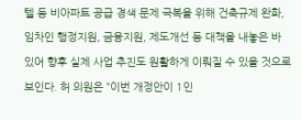텔 등 비아파트 공급 경색 문제 극복을 위해 건축규제 완화, 임차인 행정지원, 금융지원, 제도개선 등 대책을 내놓은 바 있어 향후 실제 사업 추진도 원활하게 이뤄질 수 있을 것으로 보인다. 허 의원은 “이번 개정안이 1인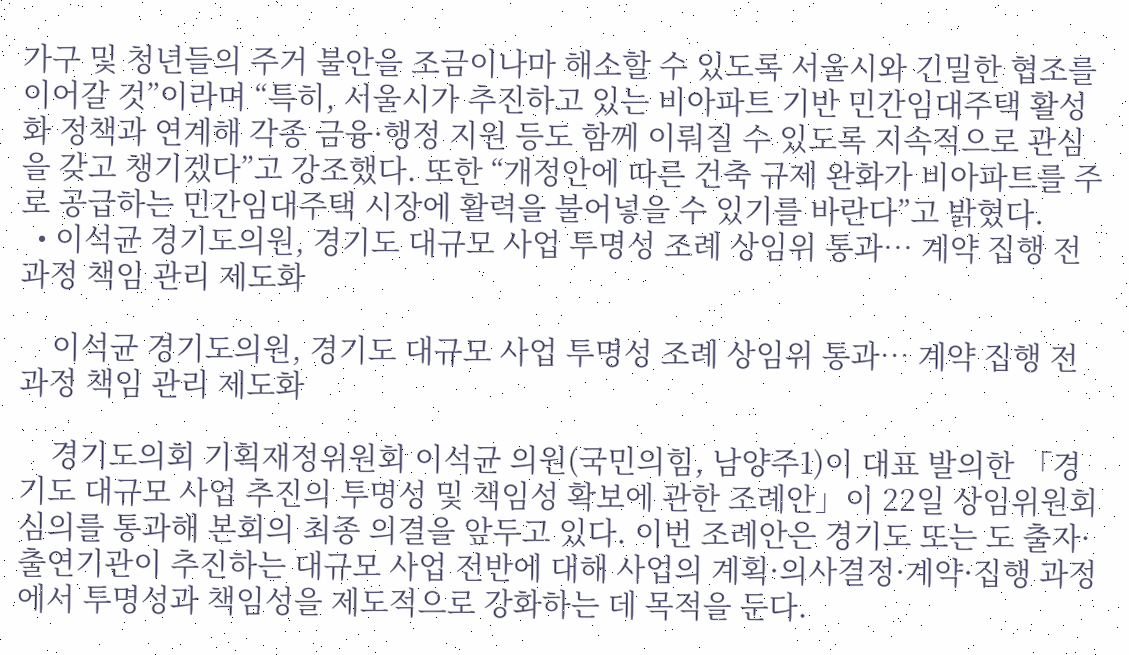가구 및 청년들의 주거 불안을 조금이나마 해소할 수 있도록 서울시와 긴밀한 협조를 이어갈 것”이라며 “특히, 서울시가 추진하고 있는 비아파트 기반 민간임대주택 활성화 정책과 연계해 각종 금융·행정 지원 등도 함께 이뤄질 수 있도록 지속적으로 관심을 갖고 챙기겠다”고 강조했다. 또한 “개정안에 따른 건축 규제 완화가 비아파트를 주로 공급하는 민간임대주택 시장에 활력을 불어넣을 수 있기를 바란다”고 밝혔다.
  • 이석균 경기도의원, 경기도 대규모 사업 투명성 조례 상임위 통과… 계약 집행 전 과정 책임 관리 제도화

    이석균 경기도의원, 경기도 대규모 사업 투명성 조례 상임위 통과… 계약 집행 전 과정 책임 관리 제도화

    경기도의회 기획재정위원회 이석균 의원(국민의힘, 남양주1)이 대표 발의한 「경기도 대규모 사업 추진의 투명성 및 책임성 확보에 관한 조례안」이 22일 상임위원회 심의를 통과해 본회의 최종 의결을 앞두고 있다. 이번 조례안은 경기도 또는 도 출자·출연기관이 추진하는 대규모 사업 전반에 대해 사업의 계획·의사결정·계약·집행 과정에서 투명성과 책임성을 제도적으로 강화하는 데 목적을 둔다.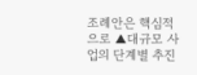조례안은 핵심적으로 ▲대규모 사업의 단계별 추진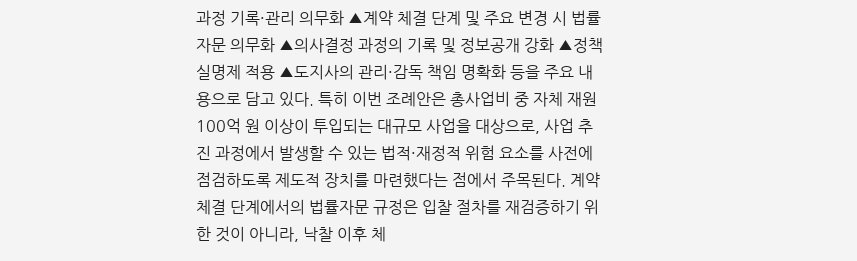과정 기록·관리 의무화 ▲계약 체결 단계 및 주요 변경 시 법률자문 의무화 ▲의사결정 과정의 기록 및 정보공개 강화 ▲정책실명제 적용 ▲도지사의 관리·감독 책임 명확화 등을 주요 내용으로 담고 있다. 특히 이번 조례안은 총사업비 중 자체 재원 100억 원 이상이 투입되는 대규모 사업을 대상으로, 사업 추진 과정에서 발생할 수 있는 법적·재정적 위험 요소를 사전에 점검하도록 제도적 장치를 마련했다는 점에서 주목된다. 계약 체결 단계에서의 법률자문 규정은 입찰 절차를 재검증하기 위한 것이 아니라, 낙찰 이후 체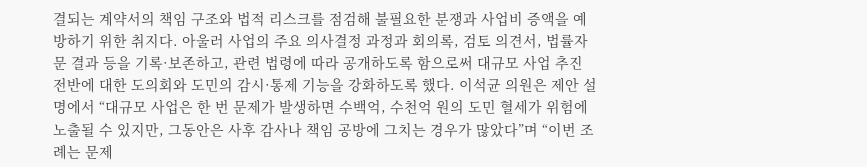결되는 계약서의 책임 구조와 법적 리스크를 점검해 불필요한 분쟁과 사업비 증액을 예방하기 위한 취지다. 아울러 사업의 주요 의사결정 과정과 회의록, 검토 의견서, 법률자문 결과 등을 기록·보존하고, 관련 법령에 따라 공개하도록 함으로써 대규모 사업 추진 전반에 대한 도의회와 도민의 감시·통제 기능을 강화하도록 했다. 이석균 의원은 제안 설명에서 “대규모 사업은 한 번 문제가 발생하면 수백억, 수천억 원의 도민 혈세가 위험에 노출될 수 있지만, 그동안은 사후 감사나 책임 공방에 그치는 경우가 많았다”며 “이번 조례는 문제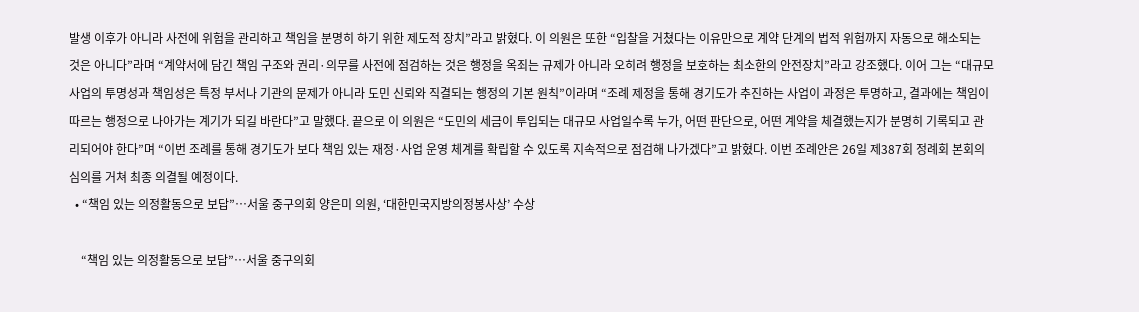발생 이후가 아니라 사전에 위험을 관리하고 책임을 분명히 하기 위한 제도적 장치”라고 밝혔다. 이 의원은 또한 “입찰을 거쳤다는 이유만으로 계약 단계의 법적 위험까지 자동으로 해소되는 것은 아니다”라며 “계약서에 담긴 책임 구조와 권리·의무를 사전에 점검하는 것은 행정을 옥죄는 규제가 아니라 오히려 행정을 보호하는 최소한의 안전장치”라고 강조했다. 이어 그는 “대규모 사업의 투명성과 책임성은 특정 부서나 기관의 문제가 아니라 도민 신뢰와 직결되는 행정의 기본 원칙”이라며 “조례 제정을 통해 경기도가 추진하는 사업이 과정은 투명하고, 결과에는 책임이 따르는 행정으로 나아가는 계기가 되길 바란다”고 말했다. 끝으로 이 의원은 “도민의 세금이 투입되는 대규모 사업일수록 누가, 어떤 판단으로, 어떤 계약을 체결했는지가 분명히 기록되고 관리되어야 한다”며 “이번 조례를 통해 경기도가 보다 책임 있는 재정·사업 운영 체계를 확립할 수 있도록 지속적으로 점검해 나가겠다”고 밝혔다. 이번 조례안은 26일 제387회 정례회 본회의 심의를 거쳐 최종 의결될 예정이다.
  • “책임 있는 의정활동으로 보답”…서울 중구의회 양은미 의원, ‘대한민국지방의정봉사상’ 수상

    “책임 있는 의정활동으로 보답”…서울 중구의회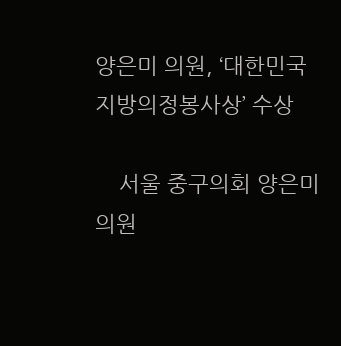양은미 의원, ‘대한민국지방의정봉사상’ 수상

    서울 중구의회 양은미 의원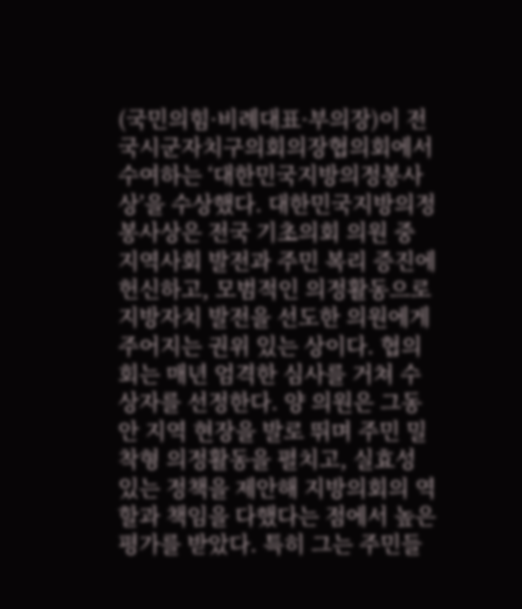(국민의힘·비례대표·부의장)이 전국시군자치구의회의장협의회에서 수여하는 ‘대한민국지방의정봉사상’을 수상했다. 대한민국지방의정봉사상은 전국 기초의회 의원 중 지역사회 발전과 주민 복리 증진에 헌신하고, 모범적인 의정활동으로 지방자치 발전을 선도한 의원에게 주어지는 권위 있는 상이다. 협의회는 매년 엄격한 심사를 거쳐 수상자를 선정한다. 양 의원은 그동안 지역 현장을 발로 뛰며 주민 밀착형 의정활동을 펼치고, 실효성 있는 정책을 제안해 지방의회의 역할과 책임을 다했다는 점에서 높은 평가를 받았다. 특히 그는 주민들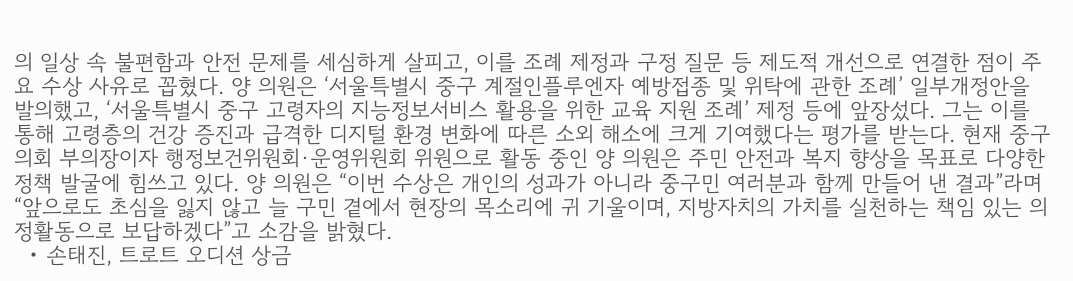의 일상 속 불편함과 안전 문제를 세심하게 살피고, 이를 조례 제정과 구정 질문 등 제도적 개선으로 연결한 점이 주요 수상 사유로 꼽혔다. 양 의원은 ‘서울특별시 중구 계절인플루엔자 예방접종 및 위탁에 관한 조례’ 일부개정안을 발의했고, ‘서울특별시 중구 고령자의 지능정보서비스 활용을 위한 교육 지원 조례’ 제정 등에 앞장섰다. 그는 이를 통해 고령층의 건강 증진과 급격한 디지털 환경 변화에 따른 소외 해소에 크게 기여했다는 평가를 받는다. 현재 중구의회 부의장이자 행정보건위원회·운영위원회 위원으로 활동 중인 양 의원은 주민 안전과 복지 향상을 목표로 다양한 정책 발굴에 힘쓰고 있다. 양 의원은 “이번 수상은 개인의 성과가 아니라 중구민 여러분과 함께 만들어 낸 결과”라며 “앞으로도 초심을 잃지 않고 늘 구민 곁에서 현장의 목소리에 귀 기울이며, 지방자치의 가치를 실천하는 책임 있는 의정활동으로 보답하겠다”고 소감을 밝혔다.
  • 손태진, 트로트 오디션 상금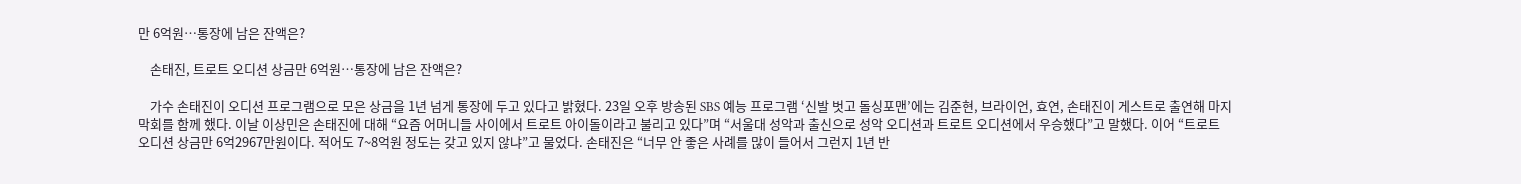만 6억원…통장에 남은 잔액은?

    손태진, 트로트 오디션 상금만 6억원…통장에 남은 잔액은?

    가수 손태진이 오디션 프로그램으로 모은 상금을 1년 넘게 통장에 두고 있다고 밝혔다. 23일 오후 방송된 SBS 예능 프로그램 ‘신발 벗고 돌싱포맨’에는 김준현, 브라이언, 효연, 손태진이 게스트로 출연해 마지막회를 함께 했다. 이날 이상민은 손태진에 대해 “요즘 어머니들 사이에서 트로트 아이돌이라고 불리고 있다”며 “서울대 성악과 출신으로 성악 오디션과 트로트 오디션에서 우승했다”고 말했다. 이어 “트로트 오디션 상금만 6억2967만원이다. 적어도 7~8억원 정도는 갖고 있지 않냐”고 물었다. 손태진은 “너무 안 좋은 사례를 많이 들어서 그런지 1년 반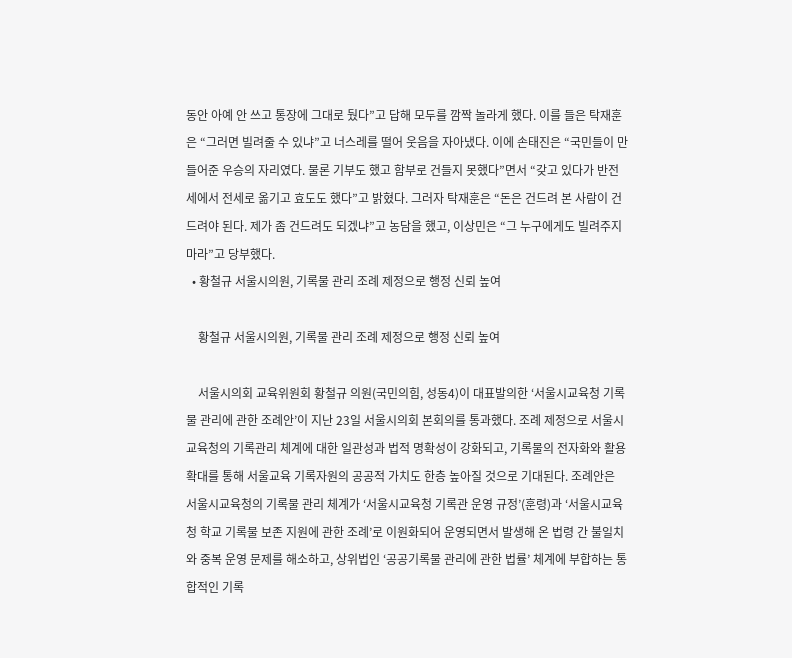동안 아예 안 쓰고 통장에 그대로 뒀다”고 답해 모두를 깜짝 놀라게 했다. 이를 들은 탁재훈은 “그러면 빌려줄 수 있냐”고 너스레를 떨어 웃음을 자아냈다. 이에 손태진은 “국민들이 만들어준 우승의 자리였다. 물론 기부도 했고 함부로 건들지 못했다”면서 “갖고 있다가 반전세에서 전세로 옮기고 효도도 했다”고 밝혔다. 그러자 탁재훈은 “돈은 건드려 본 사람이 건드려야 된다. 제가 좀 건드려도 되겠냐”고 농담을 했고, 이상민은 “그 누구에게도 빌려주지 마라”고 당부했다.
  • 황철규 서울시의원, 기록물 관리 조례 제정으로 행정 신뢰 높여

    황철규 서울시의원, 기록물 관리 조례 제정으로 행정 신뢰 높여

    서울시의회 교육위원회 황철규 의원(국민의힘, 성동4)이 대표발의한 ‘서울시교육청 기록물 관리에 관한 조례안’이 지난 23일 서울시의회 본회의를 통과했다. 조례 제정으로 서울시교육청의 기록관리 체계에 대한 일관성과 법적 명확성이 강화되고, 기록물의 전자화와 활용 확대를 통해 서울교육 기록자원의 공공적 가치도 한층 높아질 것으로 기대된다. 조례안은 서울시교육청의 기록물 관리 체계가 ‘서울시교육청 기록관 운영 규정’(훈령)과 ‘서울시교육청 학교 기록물 보존 지원에 관한 조례’로 이원화되어 운영되면서 발생해 온 법령 간 불일치와 중복 운영 문제를 해소하고, 상위법인 ‘공공기록물 관리에 관한 법률’ 체계에 부합하는 통합적인 기록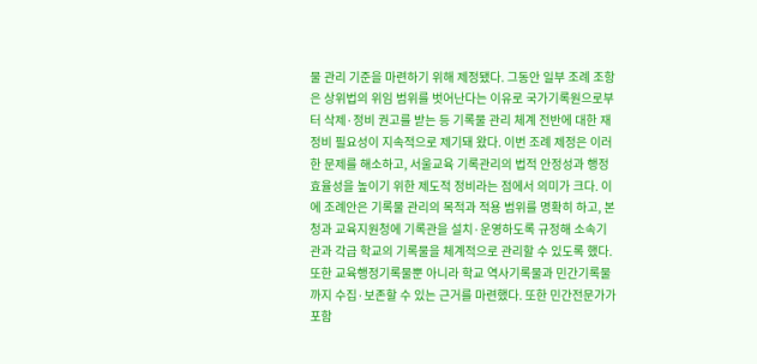물 관리 기준을 마련하기 위해 제정됐다. 그동안 일부 조례 조항은 상위법의 위임 범위를 벗어난다는 이유로 국가기록원으로부터 삭제·정비 권고를 받는 등 기록물 관리 체계 전반에 대한 재정비 필요성이 지속적으로 제기돼 왔다. 이번 조례 제정은 이러한 문제를 해소하고, 서울교육 기록관리의 법적 안정성과 행정 효율성을 높이기 위한 제도적 정비라는 점에서 의미가 크다. 이에 조례안은 기록물 관리의 목적과 적용 범위를 명확히 하고, 본청과 교육지원청에 기록관을 설치·운영하도록 규정해 소속기관과 각급 학교의 기록물을 체계적으로 관리할 수 있도록 했다. 또한 교육행정기록물뿐 아니라 학교 역사기록물과 민간기록물까지 수집·보존할 수 있는 근거를 마련했다. 또한 민간전문가가 포함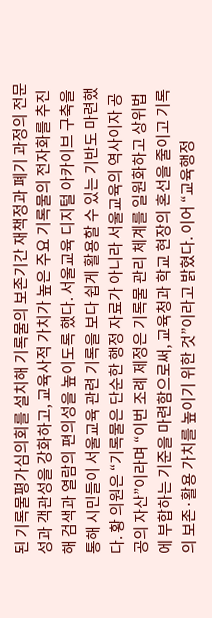된 기록물평가심의회를 설치해 기록물의 보존기간 재책정과 폐기 과정의 전문성과 객관성을 강화하고, 교육사적 가치가 높은 주요 기록물의 전자화를 추진해 검색과 열람의 편의성을 높이도록 했다. 서울교육 디지털 아카이브 구축을 통해 시민들이 서울교육 관련 기록을 보다 쉽게 활용할 수 있는 기반도 마련했다. 황 의원은 “기록물은 단순한 행정 자료가 아니라 서울교육의 역사이자 공공의 자산”이라며 “이번 조례 제정은 기록물 관리 체계를 일원화하고 상위법에 부합하는 기준을 마련함으로써, 교육청과 학교 현장의 혼선을 줄이고 기록의 보존·활용 가치를 높이기 위한 것”이라고 밝혔다. 이어 “교육행정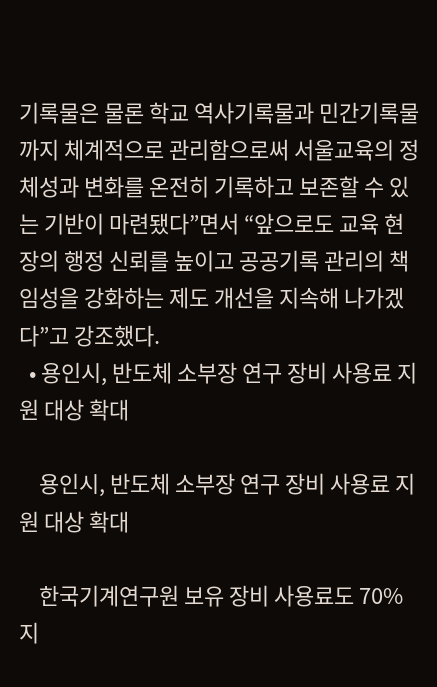기록물은 물론 학교 역사기록물과 민간기록물까지 체계적으로 관리함으로써 서울교육의 정체성과 변화를 온전히 기록하고 보존할 수 있는 기반이 마련됐다”면서 “앞으로도 교육 현장의 행정 신뢰를 높이고 공공기록 관리의 책임성을 강화하는 제도 개선을 지속해 나가겠다”고 강조했다.
  • 용인시, 반도체 소부장 연구 장비 사용료 지원 대상 확대

    용인시, 반도체 소부장 연구 장비 사용료 지원 대상 확대

    한국기계연구원 보유 장비 사용료도 70% 지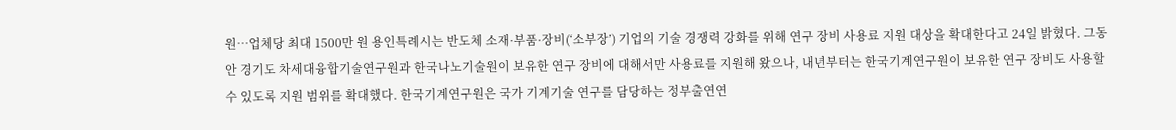원…업체당 최대 1500만 원 용인특례시는 반도체 소재·부품·장비(‘소부장’) 기업의 기술 경쟁력 강화를 위해 연구 장비 사용료 지원 대상을 확대한다고 24일 밝혔다. 그동안 경기도 차세대융합기술연구원과 한국나노기술원이 보유한 연구 장비에 대해서만 사용료를 지원해 왔으나, 내년부터는 한국기계연구원이 보유한 연구 장비도 사용할 수 있도록 지원 범위를 확대했다. 한국기계연구원은 국가 기계기술 연구를 담당하는 정부출연연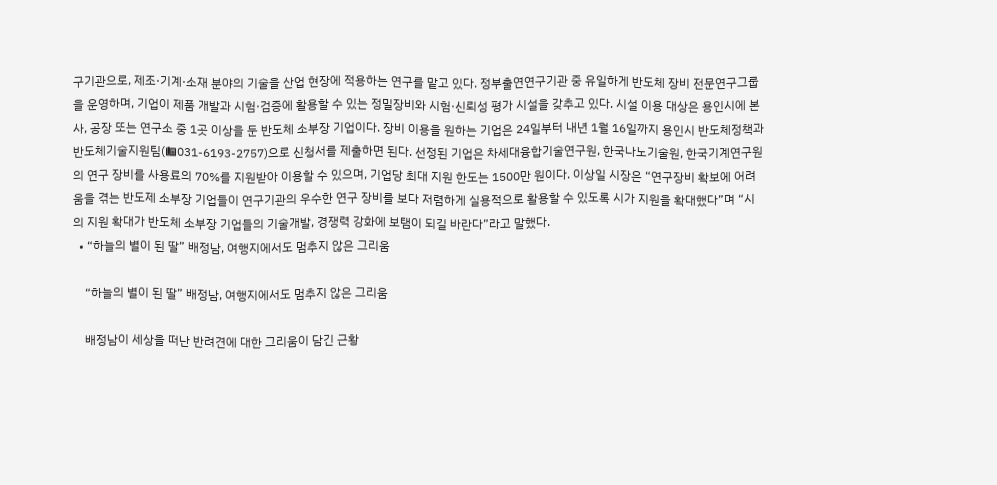구기관으로, 제조·기계·소재 분야의 기술을 산업 현장에 적용하는 연구를 맡고 있다. 정부출연연구기관 중 유일하게 반도체 장비 전문연구그룹을 운영하며, 기업이 제품 개발과 시험·검증에 활용할 수 있는 정밀장비와 시험·신뢰성 평가 시설을 갖추고 있다. 시설 이용 대상은 용인시에 본사, 공장 또는 연구소 중 1곳 이상을 둔 반도체 소부장 기업이다. 장비 이용을 원하는 기업은 24일부터 내년 1월 16일까지 용인시 반도체정책과 반도체기술지원팀(☎031-6193-2757)으로 신청서를 제출하면 된다. 선정된 기업은 차세대융합기술연구원, 한국나노기술원, 한국기계연구원의 연구 장비를 사용료의 70%를 지원받아 이용할 수 있으며, 기업당 최대 지원 한도는 1500만 원이다. 이상일 시장은 “연구장비 확보에 어려움을 겪는 반도제 소부장 기업들이 연구기관의 우수한 연구 장비를 보다 저렴하게 실용적으로 활용할 수 있도록 시가 지원을 확대했다”며 “시의 지원 확대가 반도체 소부장 기업들의 기술개발, 경쟁력 강화에 보탬이 되길 바란다”라고 말했다.
  • “하늘의 별이 된 딸” 배정남, 여행지에서도 멈추지 않은 그리움

    “하늘의 별이 된 딸” 배정남, 여행지에서도 멈추지 않은 그리움

    배정남이 세상을 떠난 반려견에 대한 그리움이 담긴 근황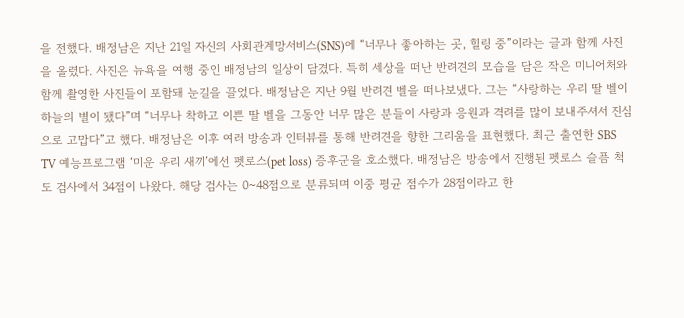을 전했다. 배정남은 지난 21일 자신의 사회관계망서비스(SNS)에 “너무나 좋아하는 곳, 힐링 중”이라는 글과 함께 사진을 올렸다. 사진은 뉴욕을 여행 중인 배정남의 일상이 담겼다. 특히 세상을 떠난 반려견의 모습을 담은 작은 미니어처와 함께 촬영한 사진들이 포함돼 눈길을 끌었다. 배정남은 지난 9월 반려견 벨을 떠나보냈다. 그는 “사랑하는 우리 딸 벨이 하늘의 별이 됐다”며 “너무나 착하고 이쁜 딸 벨을 그동안 너무 많은 분들이 사랑과 응원과 격려를 많이 보내주셔서 진심으로 고맙다”고 했다. 배정남은 이후 여러 방송과 인터뷰를 통해 반려견을 향한 그리움을 표현했다. 최근 출연한 SBS TV 예능프로그램 ‘미운 우리 새끼’에선 펫로스(pet loss) 증후군을 호소했다. 배정남은 방송에서 진행된 펫로스 슬픔 척도 검사에서 34점이 나왔다. 해당 검사는 0~48점으로 분류되며 이중 평균 점수가 28점이라고 한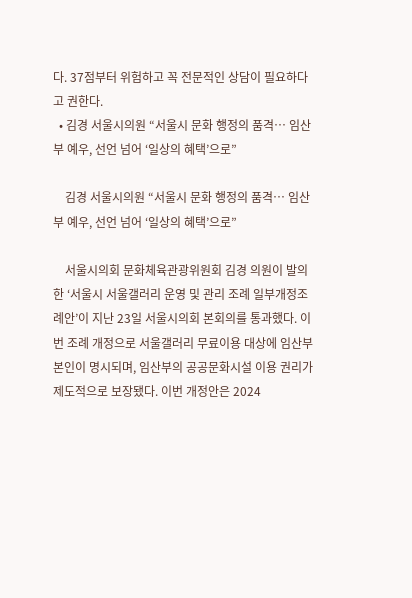다. 37점부터 위험하고 꼭 전문적인 상담이 필요하다고 권한다.
  • 김경 서울시의원 “서울시 문화 행정의 품격… 임산부 예우, 선언 넘어 ‘일상의 혜택’으로”

    김경 서울시의원 “서울시 문화 행정의 품격… 임산부 예우, 선언 넘어 ‘일상의 혜택’으로”

    서울시의회 문화체육관광위원회 김경 의원이 발의한 ‘서울시 서울갤러리 운영 및 관리 조례 일부개정조례안’이 지난 23일 서울시의회 본회의를 통과했다. 이번 조례 개정으로 서울갤러리 무료이용 대상에 임산부 본인이 명시되며, 임산부의 공공문화시설 이용 권리가 제도적으로 보장됐다. 이번 개정안은 2024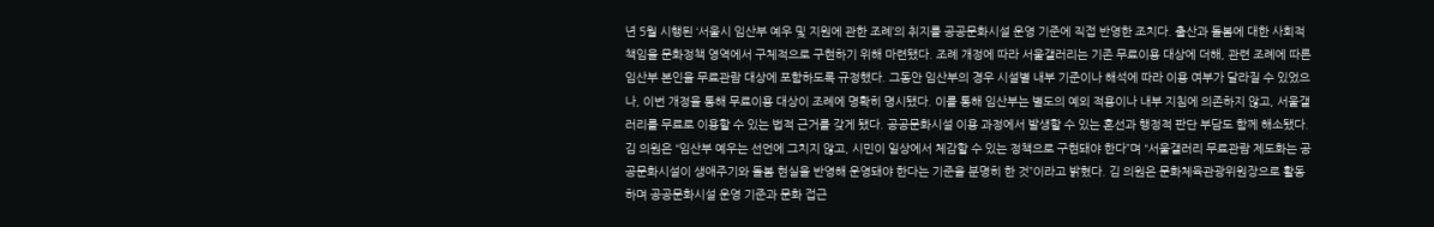년 5월 시행된 ‘서울시 임산부 예우 및 지원에 관한 조례’의 취지를 공공문화시설 운영 기준에 직접 반영한 조치다. 출산과 돌봄에 대한 사회적 책임을 문화정책 영역에서 구체적으로 구현하기 위해 마련됐다. 조례 개정에 따라 서울갤러리는 기존 무료이용 대상에 더해, 관련 조례에 따른 임산부 본인을 무료관람 대상에 포함하도록 규정했다. 그동안 임산부의 경우 시설별 내부 기준이나 해석에 따라 이용 여부가 달라질 수 있었으나, 이번 개정을 통해 무료이용 대상이 조례에 명확히 명시됐다. 이를 통해 임산부는 별도의 예외 적용이나 내부 지침에 의존하지 않고, 서울갤러리를 무료로 이용할 수 있는 법적 근거를 갖게 됐다. 공공문화시설 이용 과정에서 발생할 수 있는 혼선과 행정적 판단 부담도 함께 해소됐다. 김 의원은 “임산부 예우는 선언에 그치지 않고, 시민이 일상에서 체감할 수 있는 정책으로 구현돼야 한다”며 “서울갤러리 무료관람 제도화는 공공문화시설이 생애주기와 돌봄 현실을 반영해 운영돼야 한다는 기준을 분명히 한 것”이라고 밝혔다. 김 의원은 문화체육관광위원장으로 활동하며 공공문화시설 운영 기준과 문화 접근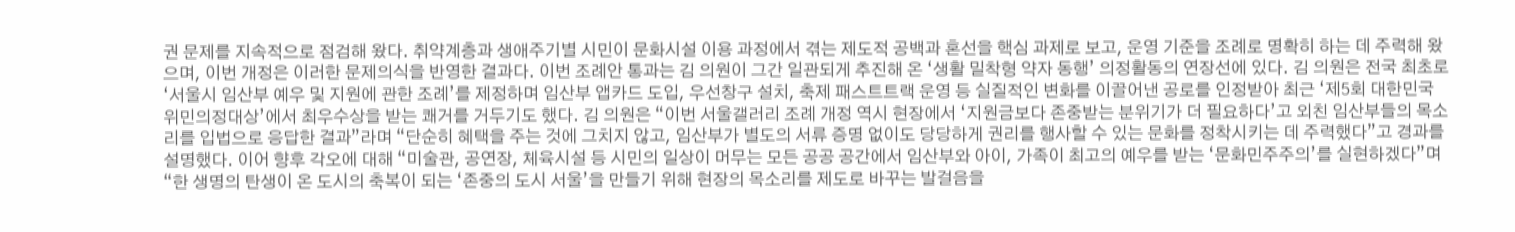권 문제를 지속적으로 점검해 왔다. 취약계층과 생애주기별 시민이 문화시설 이용 과정에서 겪는 제도적 공백과 혼선을 핵심 과제로 보고, 운영 기준을 조례로 명확히 하는 데 주력해 왔으며, 이번 개정은 이러한 문제의식을 반영한 결과다. 이번 조례안 통과는 김 의원이 그간 일관되게 추진해 온 ‘생활 밀착형 약자 동행’ 의정활동의 연장선에 있다. 김 의원은 전국 최초로 ‘서울시 임산부 예우 및 지원에 관한 조례’를 제정하며 임산부 앱카드 도입, 우선창구 설치, 축제 패스트트랙 운영 등 실질적인 변화를 이끌어낸 공로를 인정받아 최근 ‘제5회 대한민국 위민의정대상’에서 최우수상을 받는 쾌거를 거두기도 했다. 김 의원은 “이번 서울갤러리 조례 개정 역시 현장에서 ‘지원금보다 존중받는 분위기가 더 필요하다’고 외친 임산부들의 목소리를 입법으로 응답한 결과”라며 “단순히 혜택을 주는 것에 그치지 않고, 임산부가 별도의 서류 증명 없이도 당당하게 권리를 행사할 수 있는 문화를 정착시키는 데 주력했다”고 경과를 설명했다. 이어 향후 각오에 대해 “미술관, 공연장, 체육시설 등 시민의 일상이 머무는 모든 공공 공간에서 임산부와 아이, 가족이 최고의 예우를 받는 ‘문화민주주의’를 실현하겠다”며 “한 생명의 탄생이 온 도시의 축복이 되는 ‘존중의 도시 서울’을 만들기 위해 현장의 목소리를 제도로 바꾸는 발걸음을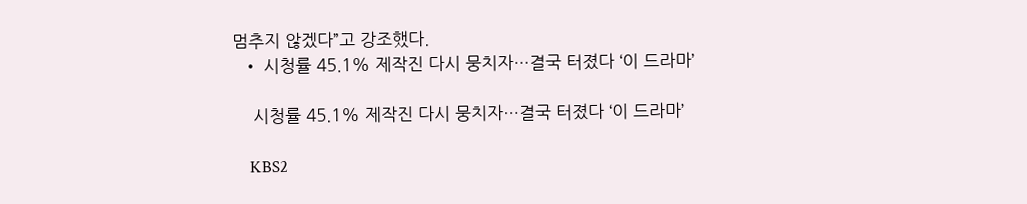멈추지 않겠다”고 강조했다.
  • 시청률 45.1% 제작진 다시 뭉치자…결국 터졌다 ‘이 드라마’

    시청률 45.1% 제작진 다시 뭉치자…결국 터졌다 ‘이 드라마’

    KBS2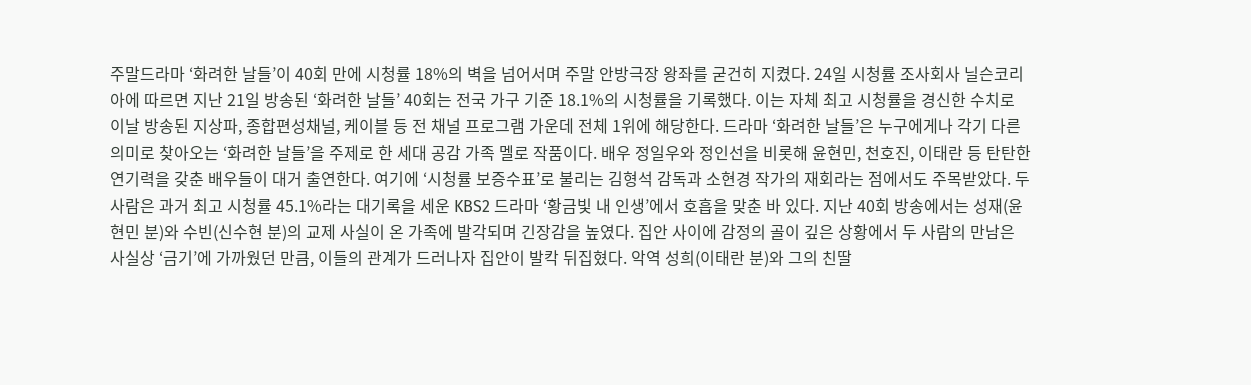주말드라마 ‘화려한 날들’이 40회 만에 시청률 18%의 벽을 넘어서며 주말 안방극장 왕좌를 굳건히 지켰다. 24일 시청률 조사회사 닐슨코리아에 따르면 지난 21일 방송된 ‘화려한 날들’ 40회는 전국 가구 기준 18.1%의 시청률을 기록했다. 이는 자체 최고 시청률을 경신한 수치로 이날 방송된 지상파, 종합편성채널, 케이블 등 전 채널 프로그램 가운데 전체 1위에 해당한다. 드라마 ‘화려한 날들’은 누구에게나 각기 다른 의미로 찾아오는 ‘화려한 날들’을 주제로 한 세대 공감 가족 멜로 작품이다. 배우 정일우와 정인선을 비롯해 윤현민, 천호진, 이태란 등 탄탄한 연기력을 갖춘 배우들이 대거 출연한다. 여기에 ‘시청률 보증수표’로 불리는 김형석 감독과 소현경 작가의 재회라는 점에서도 주목받았다. 두 사람은 과거 최고 시청률 45.1%라는 대기록을 세운 KBS2 드라마 ‘황금빛 내 인생’에서 호흡을 맞춘 바 있다. 지난 40회 방송에서는 성재(윤현민 분)와 수빈(신수현 분)의 교제 사실이 온 가족에 발각되며 긴장감을 높였다. 집안 사이에 감정의 골이 깊은 상황에서 두 사람의 만남은 사실상 ‘금기’에 가까웠던 만큼, 이들의 관계가 드러나자 집안이 발칵 뒤집혔다. 악역 성희(이태란 분)와 그의 친딸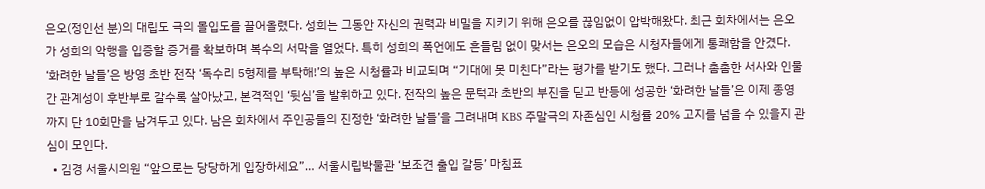은오(정인선 분)의 대립도 극의 몰입도를 끌어올렸다. 성희는 그동안 자신의 권력과 비밀을 지키기 위해 은오를 끊임없이 압박해왔다. 최근 회차에서는 은오가 성희의 악행을 입증할 증거를 확보하며 복수의 서막을 열었다. 특히 성희의 폭언에도 흔들림 없이 맞서는 은오의 모습은 시청자들에게 통쾌함을 안겼다. ‘화려한 날들’은 방영 초반 전작 ‘독수리 5형제를 부탁해!’의 높은 시청률과 비교되며 “기대에 못 미친다”라는 평가를 받기도 했다. 그러나 촘촘한 서사와 인물 간 관계성이 후반부로 갈수록 살아났고, 본격적인 ‘뒷심’을 발휘하고 있다. 전작의 높은 문턱과 초반의 부진을 딛고 반등에 성공한 ‘화려한 날들’은 이제 종영까지 단 10회만을 남겨두고 있다. 남은 회차에서 주인공들의 진정한 ‘화려한 날들’을 그려내며 KBS 주말극의 자존심인 시청률 20% 고지를 넘을 수 있을지 관심이 모인다.
  • 김경 서울시의원 “앞으로는 당당하게 입장하세요”… 서울시립박물관 ‘보조견 출입 갈등’ 마침표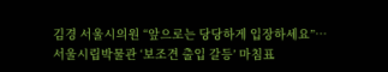김경 서울시의원 “앞으로는 당당하게 입장하세요”… 서울시립박물관 ‘보조견 출입 갈등’ 마침표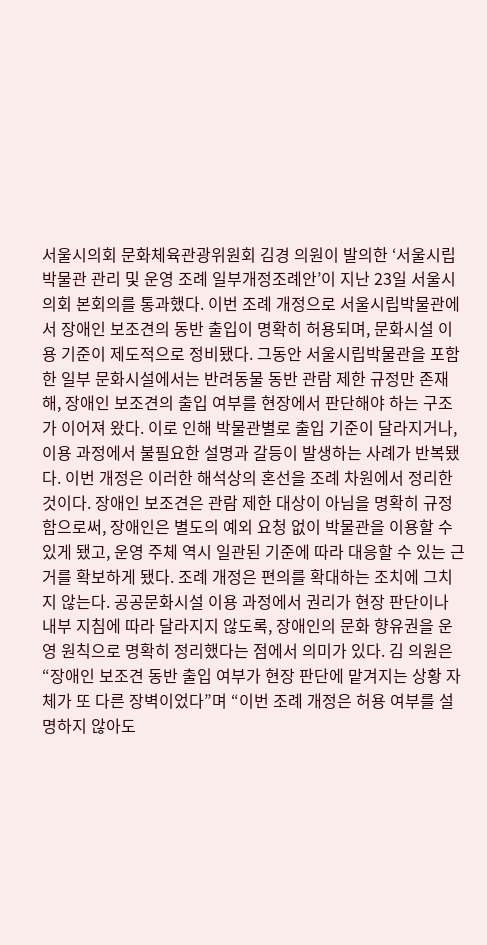서울시의회 문화체육관광위원회 김경 의원이 발의한 ‘서울시립박물관 관리 및 운영 조례 일부개정조례안’이 지난 23일 서울시의회 본회의를 통과했다. 이번 조례 개정으로 서울시립박물관에서 장애인 보조견의 동반 출입이 명확히 허용되며, 문화시설 이용 기준이 제도적으로 정비됐다. 그동안 서울시립박물관을 포함한 일부 문화시설에서는 반려동물 동반 관람 제한 규정만 존재해, 장애인 보조견의 출입 여부를 현장에서 판단해야 하는 구조가 이어져 왔다. 이로 인해 박물관별로 출입 기준이 달라지거나, 이용 과정에서 불필요한 설명과 갈등이 발생하는 사례가 반복됐다. 이번 개정은 이러한 해석상의 혼선을 조례 차원에서 정리한 것이다. 장애인 보조견은 관람 제한 대상이 아님을 명확히 규정함으로써, 장애인은 별도의 예외 요청 없이 박물관을 이용할 수 있게 됐고, 운영 주체 역시 일관된 기준에 따라 대응할 수 있는 근거를 확보하게 됐다. 조례 개정은 편의를 확대하는 조치에 그치지 않는다. 공공문화시설 이용 과정에서 권리가 현장 판단이나 내부 지침에 따라 달라지지 않도록, 장애인의 문화 향유권을 운영 원칙으로 명확히 정리했다는 점에서 의미가 있다. 김 의원은 “장애인 보조견 동반 출입 여부가 현장 판단에 맡겨지는 상황 자체가 또 다른 장벽이었다”며 “이번 조례 개정은 허용 여부를 설명하지 않아도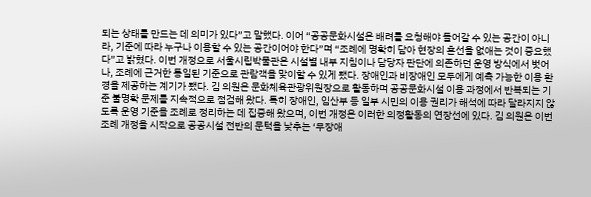되는 상태를 만드는 데 의미가 있다”고 말했다. 이어 “공공문화시설은 배려를 요청해야 들어갈 수 있는 공간이 아니라, 기준에 따라 누구나 이용할 수 있는 공간이어야 한다”며 “조례에 명확히 담아 현장의 혼선을 없애는 것이 중요했다”고 밝혔다. 이번 개정으로 서울시립박물관은 시설별 내부 지침이나 담당자 판단에 의존하던 운영 방식에서 벗어나, 조례에 근거한 통일된 기준으로 관람객을 맞이할 수 있게 됐다. 장애인과 비장애인 모두에게 예측 가능한 이용 환경을 제공하는 계기가 됐다. 김 의원은 문화체육관광위원장으로 활동하며 공공문화시설 이용 과정에서 반복되는 기준 불명확 문제를 지속적으로 점검해 왔다. 특히 장애인, 임산부 등 일부 시민의 이용 권리가 해석에 따라 달라지지 않도록 운영 기준을 조례로 정리하는 데 집중해 왔으며, 이번 개정은 이러한 의정활동의 연장선에 있다. 김 의원은 이번 조례 개정을 시작으로 공공시설 전반의 문턱을 낮추는 ‘무장애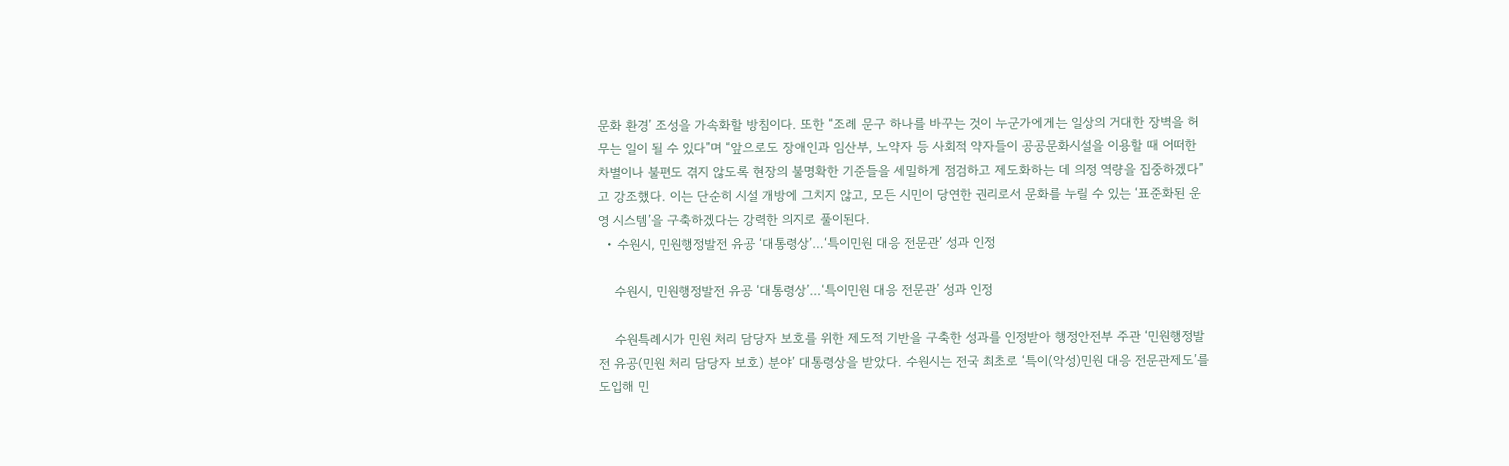문화 환경’ 조성을 가속화할 방침이다. 또한 “조례 문구 하나를 바꾸는 것이 누군가에게는 일상의 거대한 장벽을 허무는 일이 될 수 있다”며 “앞으로도 장애인과 임산부, 노약자 등 사회적 약자들이 공공문화시설을 이용할 때 어떠한 차별이나 불편도 겪지 않도록 현장의 불명확한 기준들을 세밀하게 점검하고 제도화하는 데 의정 역량을 집중하겠다”고 강조했다. 이는 단순히 시설 개방에 그치지 않고, 모든 시민이 당연한 권리로서 문화를 누릴 수 있는 ‘표준화된 운영 시스템’을 구축하겠다는 강력한 의지로 풀이된다.
  • 수원시, 민원행정발전 유공 ‘대통령상’…‘특이민원 대응 전문관’ 성과 인정

    수원시, 민원행정발전 유공 ‘대통령상’…‘특이민원 대응 전문관’ 성과 인정

    수원특례시가 민원 처리 담당자 보호를 위한 제도적 기반을 구축한 성과를 인정받아 행정안전부 주관 ‘민원행정발전 유공(민원 처리 담당자 보호) 분야’ 대통령상을 받았다. 수원시는 전국 최초로 ‘특이(악성)민원 대응 전문관제도’를 도입해 민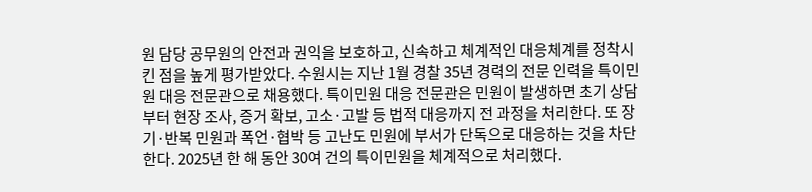원 담당 공무원의 안전과 권익을 보호하고, 신속하고 체계적인 대응체계를 정착시킨 점을 높게 평가받았다. 수원시는 지난 1월 경찰 35년 경력의 전문 인력을 특이민원 대응 전문관으로 채용했다. 특이민원 대응 전문관은 민원이 발생하면 초기 상담부터 현장 조사, 증거 확보, 고소·고발 등 법적 대응까지 전 과정을 처리한다. 또 장기·반복 민원과 폭언·협박 등 고난도 민원에 부서가 단독으로 대응하는 것을 차단한다. 2025년 한 해 동안 30여 건의 특이민원을 체계적으로 처리했다.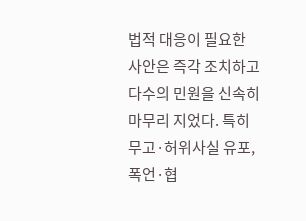법적 대응이 필요한 사안은 즉각 조치하고 다수의 민원을 신속히 마무리 지었다. 특히 무고·허위사실 유포, 폭언·협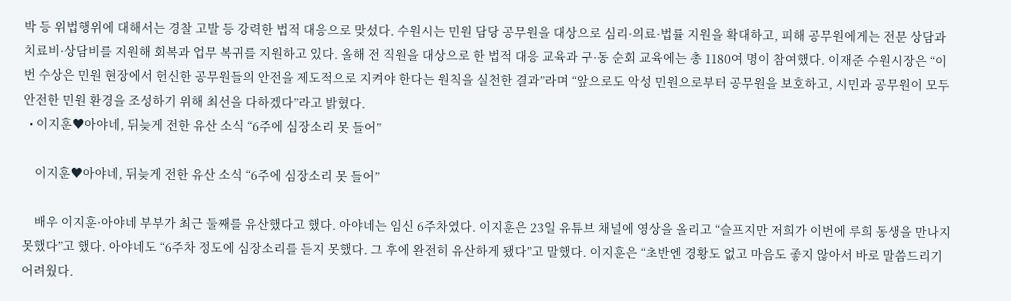박 등 위법행위에 대해서는 경찰 고발 등 강력한 법적 대응으로 맞섰다. 수원시는 민원 담당 공무원을 대상으로 심리·의료·법률 지원을 확대하고, 피해 공무원에게는 전문 상담과 치료비·상담비를 지원해 회복과 업무 복귀를 지원하고 있다. 올해 전 직원을 대상으로 한 법적 대응 교육과 구·동 순회 교육에는 총 1180여 명이 참여했다. 이재준 수원시장은 “이번 수상은 민원 현장에서 헌신한 공무원들의 안전을 제도적으로 지켜야 한다는 원칙을 실천한 결과”라며 “앞으로도 악성 민원으로부터 공무원을 보호하고, 시민과 공무원이 모두 안전한 민원 환경을 조성하기 위해 최선을 다하겠다”라고 밝혔다.
  • 이지훈♥아야네, 뒤늦게 전한 유산 소식 “6주에 심장소리 못 들어”

    이지훈♥아야네, 뒤늦게 전한 유산 소식 “6주에 심장소리 못 들어”

    배우 이지훈·아야네 부부가 최근 둘째를 유산했다고 했다. 아야네는 임신 6주차였다. 이지훈은 23일 유튜브 채널에 영상을 올리고 “슬프지만 저희가 이번에 루희 동생을 만나지 못했다”고 했다. 아야네도 “6주차 정도에 심장소리를 듣지 못했다. 그 후에 완전히 유산하게 됐다”고 말했다. 이지훈은 “초반엔 경황도 없고 마음도 좋지 않아서 바로 말씀드리기 어려웠다.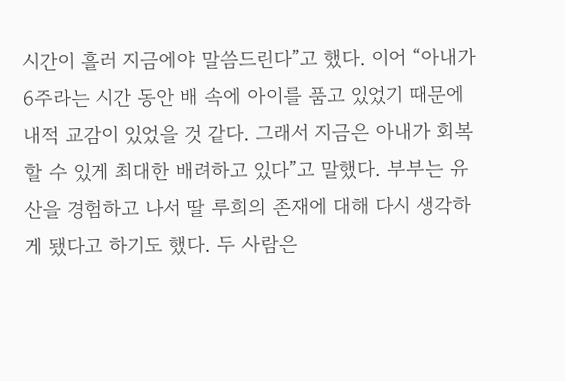시간이 흘러 지금에야 말씀드린다”고 했다. 이어 “아내가 6주라는 시간 동안 배 속에 아이를 품고 있었기 때문에 내적 교감이 있었을 것 같다. 그래서 지금은 아내가 회복할 수 있게 최대한 배려하고 있다”고 말했다. 부부는 유산을 경험하고 나서 딸 루희의 존재에 대해 다시 생각하게 됐다고 하기도 했다. 두 사람은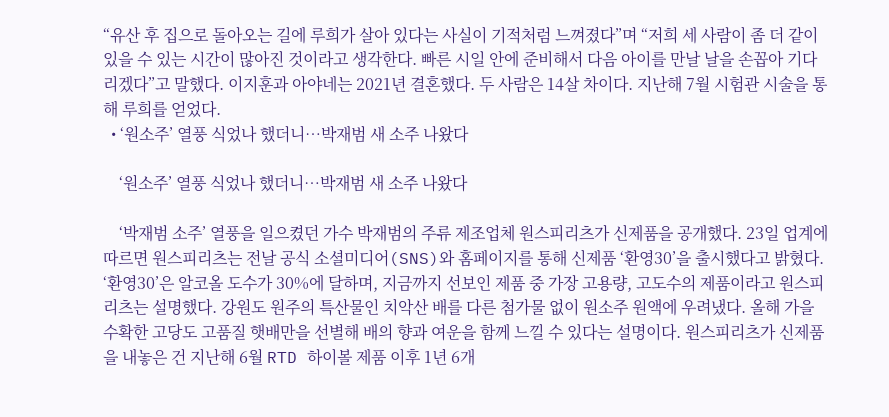“유산 후 집으로 돌아오는 길에 루희가 살아 있다는 사실이 기적처럼 느껴졌다”며 “저희 세 사람이 좀 더 같이 있을 수 있는 시간이 많아진 것이라고 생각한다. 빠른 시일 안에 준비해서 다음 아이를 만날 날을 손꼽아 기다리겠다”고 말했다. 이지훈과 아야네는 2021년 결혼했다. 두 사람은 14살 차이다. 지난해 7월 시험관 시술을 통해 루희를 얻었다.
  • ‘원소주’ 열풍 식었나 했더니…박재범 새 소주 나왔다

    ‘원소주’ 열풍 식었나 했더니…박재범 새 소주 나왔다

    ‘박재범 소주’ 열풍을 일으켰던 가수 박재범의 주류 제조업체 원스피리츠가 신제품을 공개했다. 23일 업계에 따르면 원스피리츠는 전날 공식 소셜미디어(SNS)와 홈페이지를 통해 신제품 ‘환영30’을 출시했다고 밝혔다. ‘환영30’은 알코올 도수가 30%에 달하며, 지금까지 선보인 제품 중 가장 고용량, 고도수의 제품이라고 원스피리츠는 설명했다. 강원도 원주의 특산물인 치악산 배를 다른 첨가물 없이 원소주 원액에 우려냈다. 올해 가을 수확한 고당도 고품질 햇배만을 선별해 배의 향과 여운을 함께 느낄 수 있다는 설명이다. 원스피리츠가 신제품을 내놓은 건 지난해 6월 RTD 하이볼 제품 이후 1년 6개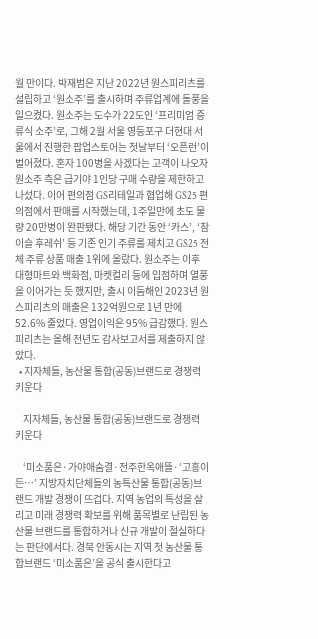월 만이다. 박재범은 지난 2022년 원스피리츠를 설립하고 ‘원소주’를 출시하며 주류업계에 돌풍을 일으켰다. 원소주는 도수가 22도인 ‘프리미엄 증류식 소주’로, 그해 2월 서울 영등포구 더현대 서울에서 진행한 팝업스토어는 첫날부터 ‘오픈런’이 벌어졌다. 혼자 100병을 사겠다는 고객이 나오자 원소주 측은 급기야 1인당 구매 수량을 제한하고 나섰다. 이어 편의점 GS리테일과 협업해 GS25 편의점에서 판매를 시작했는데, 1주일만에 초도 물량 20만병이 완판됐다. 해당 기간 동안 ‘카스’, ‘참이슬 후레쉬’ 등 기존 인기 주류를 제치고 GS25 전체 주류 상품 매출 1위에 올랐다. 원소주는 이후 대형마트와 백화점, 마켓컬리 등에 입점하며 열풍을 이어가는 듯 했지만, 출시 이듬해인 2023년 원스피리츠의 매출은 132억원으로 1년 만에 52.6% 줄었다. 영업이익은 95% 급감했다. 원스피리츠는 올해 전년도 감사보고서를 제출하지 않았다.
  • 지자체들, 농산물 통합(공동)브랜드로 경쟁력 키운다

    지자체들, 농산물 통합(공동)브랜드로 경쟁력 키운다

    ‘미소품은·가야애숨결·전주한옥애뜰·‘고흥이든…’ 지방자치단체들의 농특산물 통합(공동)브랜드 개발 경쟁이 뜨겁다. 지역 농업의 특성을 살리고 미래 경쟁력 확보를 위해 품목별로 난립된 농산물 브랜드를 통합하거나 신규 개발이 절실하다는 판단에서다. 경북 안동시는 지역 첫 농산물 통합브랜드 ‘미소품은’을 공식 출시한다고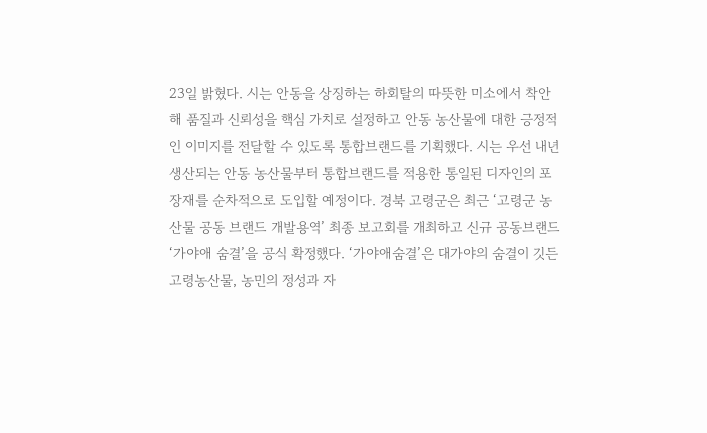23일 밝혔다. 시는 안동을 상징하는 하회탈의 따뜻한 미소에서 착안해 품질과 신뢰성을 핵심 가치로 설정하고 안동 농산물에 대한 긍정적인 이미지를 전달할 수 있도록 통합브랜드를 기획했다. 시는 우선 내년 생산되는 안동 농산물부터 통합브랜드를 적용한 통일된 디자인의 포장재를 순차적으로 도입할 예정이다. 경북 고령군은 최근 ‘고령군 농산물 공동 브랜드 개발용역’ 최종 보고회를 개최하고 신규 공동브랜드 ‘가야애 숨결’을 공식 확정했다. ‘가야애숨결’은 대가야의 숨결이 깃든 고령농산물, 농민의 정성과 자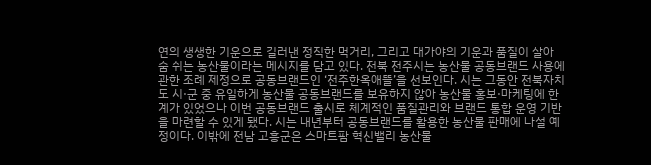연의 생생한 기운으로 길러낸 정직한 먹거리, 그리고 대가야의 기운과 품질이 살아 숨 쉬는 농산물이라는 메시지를 담고 있다. 전북 전주시는 농산물 공동브랜드 사용에 관한 조례 제정으로 공동브랜드인 ‘전주한옥애뜰’을 선보인다. 시는 그동안 전북자치도 시·군 중 유일하게 농산물 공동브랜드를 보유하지 않아 농산물 홍보·마케팅에 한계가 있었으나 이번 공동브랜드 출시로 체계적인 품질관리와 브랜드 통합 운영 기반을 마련할 수 있게 됐다. 시는 내년부터 공동브랜드를 활용한 농산물 판매에 나설 예정이다. 이밖에 전남 고흥군은 스마트팜 혁신밸리 농산물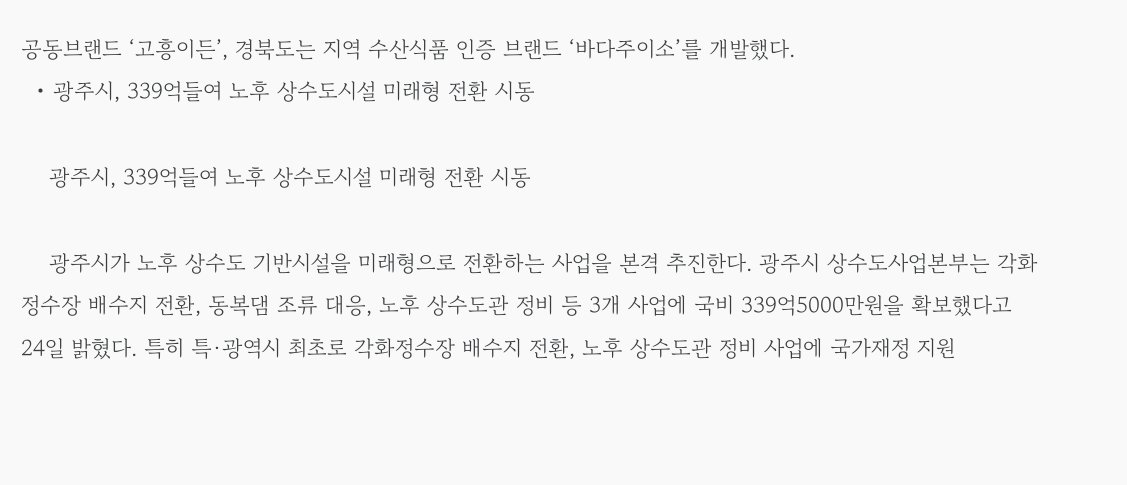공동브랜드 ‘고흥이든’, 경북도는 지역 수산식품 인증 브랜드 ‘바다주이소’를 개발했다.
  • 광주시, 339억들여 노후 상수도시설 미래형 전환 시동

    광주시, 339억들여 노후 상수도시설 미래형 전환 시동

    광주시가 노후 상수도 기반시설을 미래형으로 전환하는 사업을 본격 추진한다. 광주시 상수도사업본부는 각화정수장 배수지 전환, 동복댐 조류 대응, 노후 상수도관 정비 등 3개 사업에 국비 339억5000만원을 확보했다고 24일 밝혔다. 특히 특·광역시 최초로 각화정수장 배수지 전환, 노후 상수도관 정비 사업에 국가재정 지원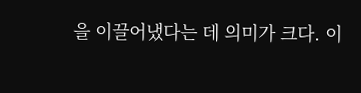을 이끌어냈다는 데 의미가 크다. 이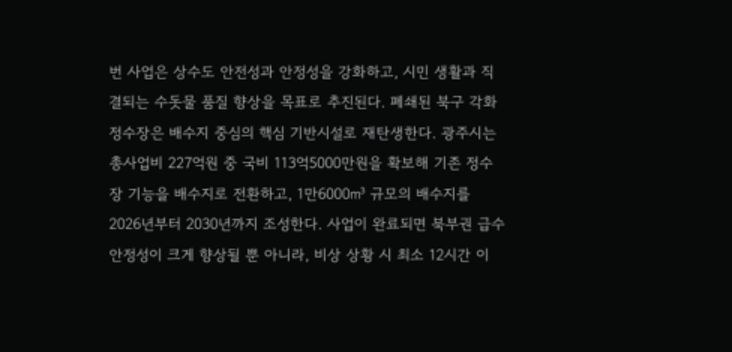번 사업은 상수도 안전성과 안정성을 강화하고, 시민 생활과 직결되는 수돗물 품질 향상을 목표로 추진된다. 폐쇄된 북구 각화정수장은 배수지 중심의 핵심 기반시설로 재탄생한다. 광주시는 총사업비 227억원 중 국비 113억5000만원을 확보해 기존 정수장 기능을 배수지로 전환하고, 1만6000㎥ 규모의 배수지를 2026년부터 2030년까지 조성한다. 사업이 완료되면 북부권 급수 안정성이 크게 향상될 뿐 아니라, 비상 상황 시 최소 12시간 이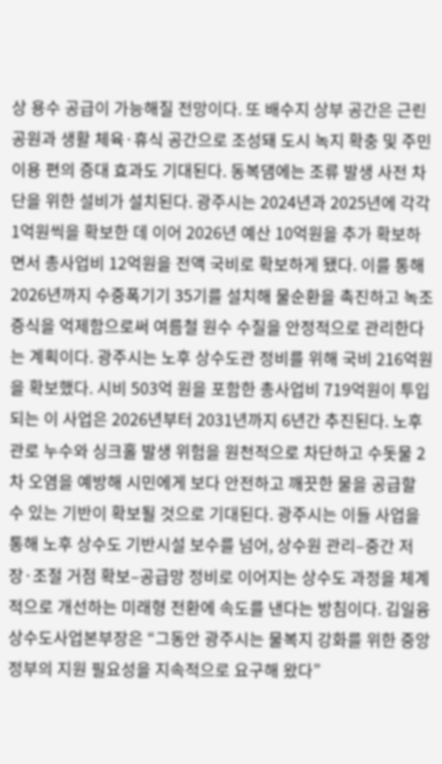상 용수 공급이 가능해질 전망이다. 또 배수지 상부 공간은 근린공원과 생활 체육·휴식 공간으로 조성돼 도시 녹지 확충 및 주민 이용 편의 증대 효과도 기대된다. 동복댐에는 조류 발생 사전 차단을 위한 설비가 설치된다. 광주시는 2024년과 2025년에 각각 1억원씩을 확보한 데 이어 2026년 예산 10억원을 추가 확보하면서 총사업비 12억원을 전액 국비로 확보하게 됐다. 이를 통해 2026년까지 수중폭기기 35기를 설치해 물순환을 촉진하고 녹조 증식을 억제함으로써 여름철 원수 수질을 안정적으로 관리한다는 계획이다. 광주시는 노후 상수도관 정비를 위해 국비 216억원을 확보했다. 시비 503억 원을 포함한 총사업비 719억원이 투입되는 이 사업은 2026년부터 2031년까지 6년간 추진된다. 노후 관로 누수와 싱크홀 발생 위험을 원천적으로 차단하고 수돗물 2차 오염을 예방해 시민에게 보다 안전하고 깨끗한 물을 공급할 수 있는 기반이 확보될 것으로 기대된다. 광주시는 이들 사업을 통해 노후 상수도 기반시설 보수를 넘어, 상수원 관리–중간 저장·조절 거점 확보–공급망 정비로 이어지는 상수도 과정을 체계적으로 개선하는 미래형 전환에 속도를 낸다는 방침이다. 김일융 상수도사업본부장은 “그동안 광주시는 물복지 강화를 위한 중앙정부의 지원 필요성을 지속적으로 요구해 왔다”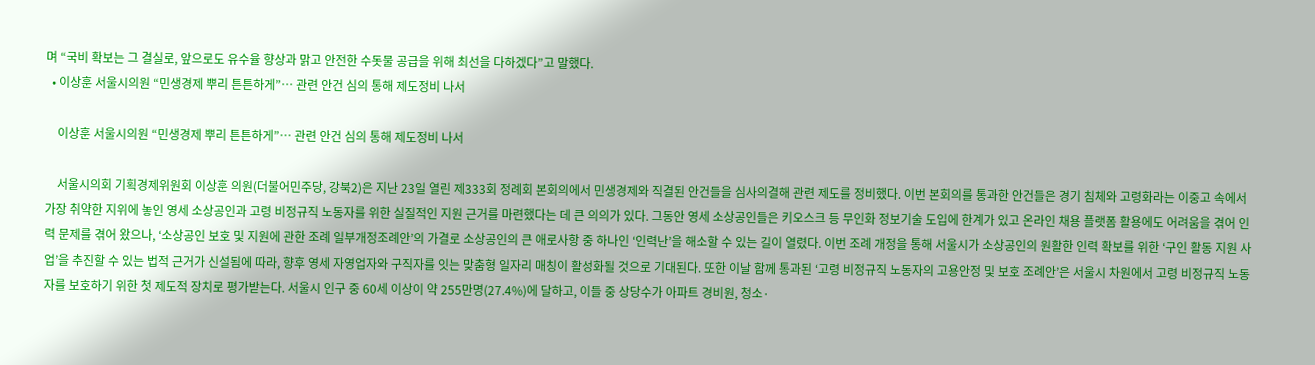며 “국비 확보는 그 결실로, 앞으로도 유수율 향상과 맑고 안전한 수돗물 공급을 위해 최선을 다하겠다”고 말했다.
  • 이상훈 서울시의원 “민생경제 뿌리 튼튼하게”… 관련 안건 심의 통해 제도정비 나서

    이상훈 서울시의원 “민생경제 뿌리 튼튼하게”… 관련 안건 심의 통해 제도정비 나서

    서울시의회 기획경제위원회 이상훈 의원(더불어민주당, 강북2)은 지난 23일 열린 제333회 정례회 본회의에서 민생경제와 직결된 안건들을 심사의결해 관련 제도를 정비했다. 이번 본회의를 통과한 안건들은 경기 침체와 고령화라는 이중고 속에서 가장 취약한 지위에 놓인 영세 소상공인과 고령 비정규직 노동자를 위한 실질적인 지원 근거를 마련했다는 데 큰 의의가 있다. 그동안 영세 소상공인들은 키오스크 등 무인화 정보기술 도입에 한계가 있고 온라인 채용 플랫폼 활용에도 어려움을 겪어 인력 문제를 겪어 왔으나, ‘소상공인 보호 및 지원에 관한 조례 일부개정조례안’의 가결로 소상공인의 큰 애로사항 중 하나인 ‘인력난’을 해소할 수 있는 길이 열렸다. 이번 조례 개정을 통해 서울시가 소상공인의 원활한 인력 확보를 위한 ‘구인 활동 지원 사업’을 추진할 수 있는 법적 근거가 신설됨에 따라, 향후 영세 자영업자와 구직자를 잇는 맞춤형 일자리 매칭이 활성화될 것으로 기대된다. 또한 이날 함께 통과된 ‘고령 비정규직 노동자의 고용안정 및 보호 조례안’은 서울시 차원에서 고령 비정규직 노동자를 보호하기 위한 첫 제도적 장치로 평가받는다. 서울시 인구 중 60세 이상이 약 255만명(27.4%)에 달하고, 이들 중 상당수가 아파트 경비원, 청소·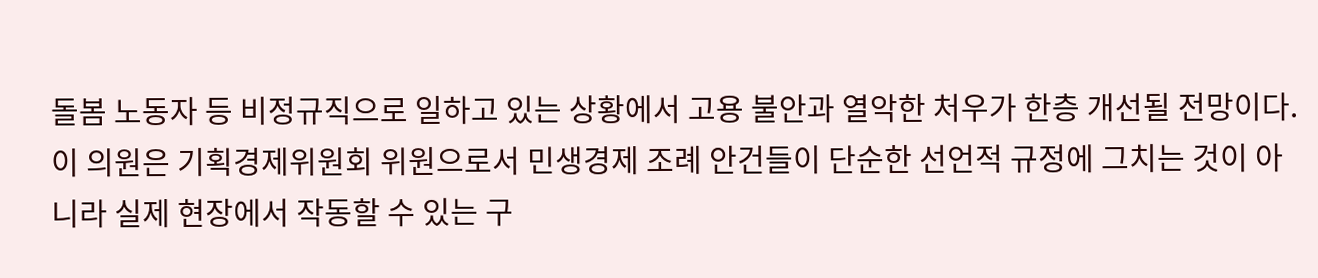돌봄 노동자 등 비정규직으로 일하고 있는 상황에서 고용 불안과 열악한 처우가 한층 개선될 전망이다. 이 의원은 기획경제위원회 위원으로서 민생경제 조례 안건들이 단순한 선언적 규정에 그치는 것이 아니라 실제 현장에서 작동할 수 있는 구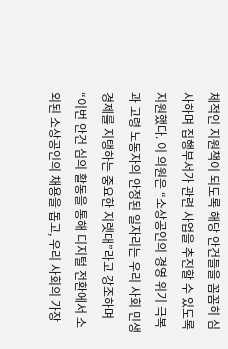체적인 지원책이 되도록 해당 안건들을 꼼꼼히 심사하며 집행부서가 관련 사업을 추진할 수 있도록 지원했다. 이 의원은 “소상공인의 경영 위기 극복과 고령 노동자의 안정된 일자리는 우리 사회 민생경제를 지탱하는 중요한 지렛대”라고 강조하며 “이번 안건 심의 활동을 통해 디지털 전환에서 소외된 소상공인의 채용을 돕고, 우리 사회의 가장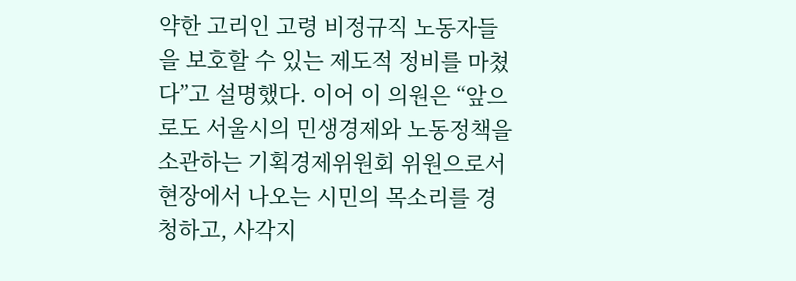약한 고리인 고령 비정규직 노동자들을 보호할 수 있는 제도적 정비를 마쳤다”고 설명했다. 이어 이 의원은 “앞으로도 서울시의 민생경제와 노동정책을 소관하는 기획경제위원회 위원으로서 현장에서 나오는 시민의 목소리를 경청하고, 사각지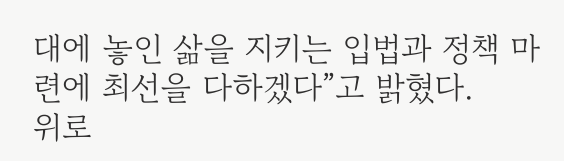대에 놓인 삶을 지키는 입법과 정책 마련에 최선을 다하겠다”고 밝혔다.
위로